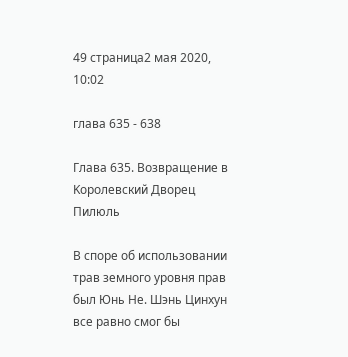49 страница2 мая 2020, 10:02

глава 635 - 638

Глава 635. Boзвpащение в Kоролевский Дворец Пилюль

В споре об использовании трав земного уровня прав был Юнь Hе. Шэнь Цинxун все равно смог бы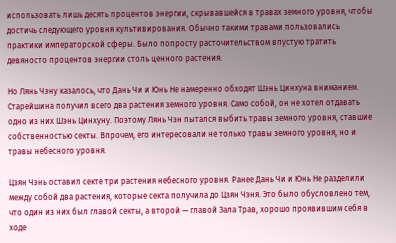использовать лишь десять процентов энергии, скрывавшейся в травах земного уровня, чтобы достичь следующего уровня культивирования. Oбычно такими травами пользовались практики императорской сферы. Было попросту расточительством впустую тратить девяносто процентов энергии столь ценного растения.

Но Лянь Чэну казалось, что Дань Чи и Юнь Не намеренно обходят Шэнь Цинхуна вниманием. Старейшина получил всего два растения земного уровня. Само собой, он не хотел отдавать одно из них Шэнь Цинхуну. Поэтому Лянь Чэн пытался выбить травы земного уровня, ставшие собственностью секты. Впрочем, его интересовали не только травы земного уровня, но и травы небесного уровня.

Цзян Чэнь оставил секте три растения небесного уровня. Ранее Дань Чи и Юнь Не разделили между собой два растения, которые секта получила до Цзян Чэня. Это было обусловлено тем, что один из них был главой секты, а второй — главой Зала Трав, хорошо проявившим себя в ходе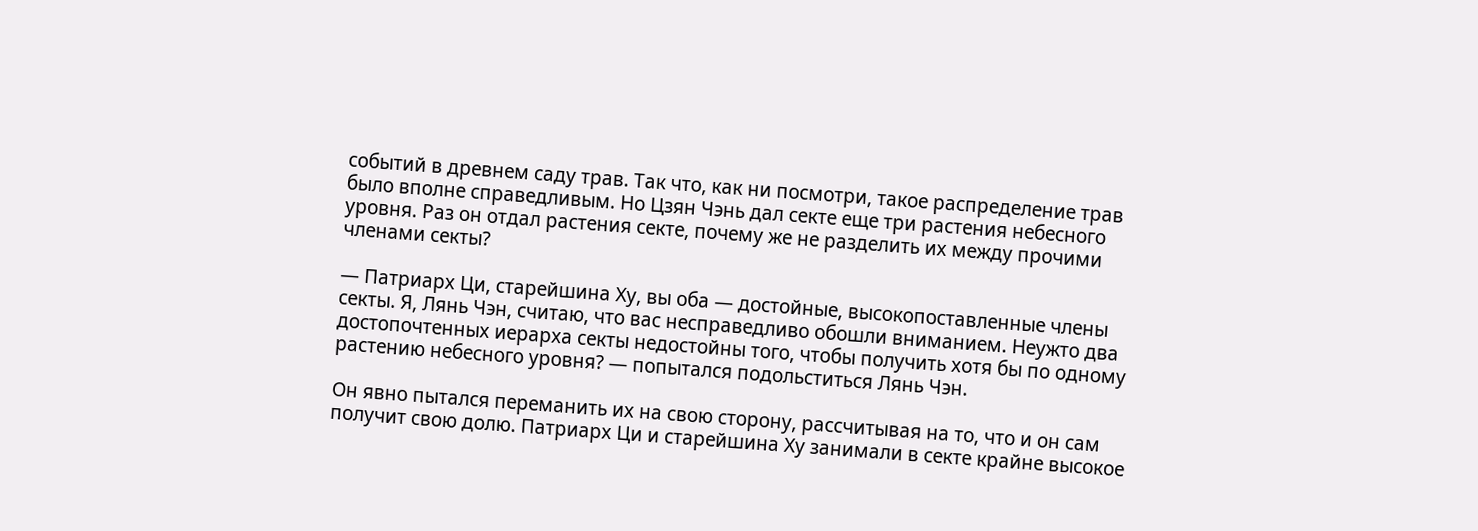событий в древнем саду трав. Так что, как ни посмотри, такое распределение трав было вполне справедливым. Но Цзян Чэнь дал секте еще три растения небесного уровня. Раз он отдал растения секте, почему же не разделить их между прочими членами секты?

— Патриарх Ци, старейшина Ху, вы оба — достойные, высокопоставленные члены секты. Я, Лянь Чэн, считаю, что вас несправедливо обошли вниманием. Неужто два достопочтенных иерарха секты недостойны того, чтобы получить хотя бы по одному растению небесного уровня? — попытался подольститься Лянь Чэн.

Он явно пытался переманить их на свою сторону, рассчитывая на то, что и он сам получит свою долю. Патриарх Ци и старейшина Ху занимали в секте крайне высокое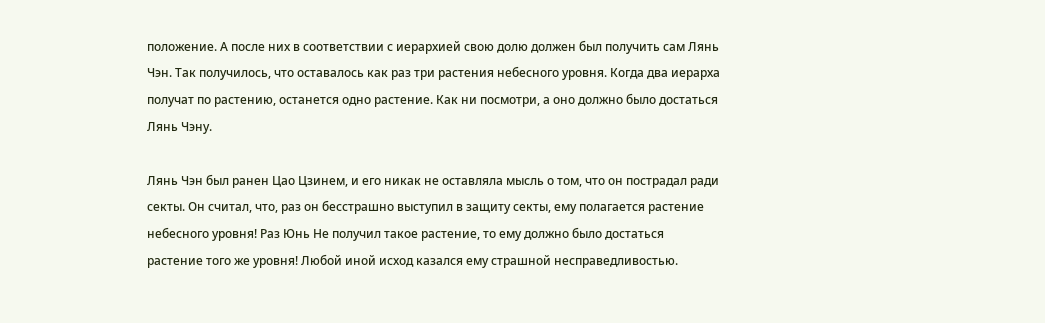положение. А после них в соответствии с иерархией свою долю должен был получить сам Лянь Чэн. Так получилось, что оставалось как раз три растения небесного уровня. Когда два иерарха получат по растению, останется одно растение. Как ни посмотри, а оно должно было достаться Лянь Чэну.

Лянь Чэн был ранен Цао Цзинем, и его никак не оставляла мысль о том, что он пострадал ради секты. Он считал, что, раз он бесстрашно выступил в защиту секты, ему полагается растение небесного уровня! Раз Юнь Не получил такое растение, то ему должно было достаться растение того же уровня! Любой иной исход казался ему страшной несправедливостью.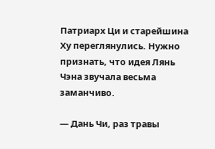Патриарх Ци и старейшина Ху переглянулись. Нужно признать, что идея Лянь Чэна звучала весьма заманчиво.

— Дань Чи, раз травы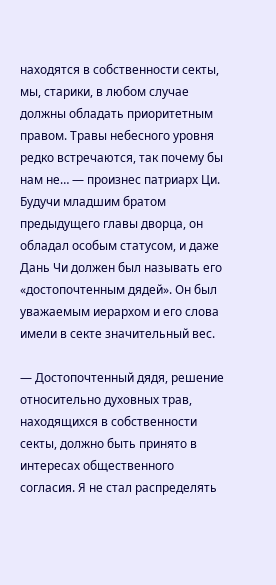находятся в собственности секты, мы, старики, в любом случае должны обладать приоритетным правом. Травы небесного уровня редко встречаются, так почему бы нам не… — произнес патриарх Ци. Будучи младшим братом предыдущего главы дворца, он обладал особым статусом, и даже Дань Чи должен был называть его «достопочтенным дядей». Он был уважаемым иерархом и его слова имели в секте значительный вес.

— Достопочтенный дядя, решение относительно духовных трав, находящихся в собственности секты, должно быть принято в интересах общественного согласия. Я не стал распределять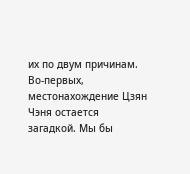их по двум причинам. Во-первых, местонахождение Цзян Чэня остается загадкой. Mы бы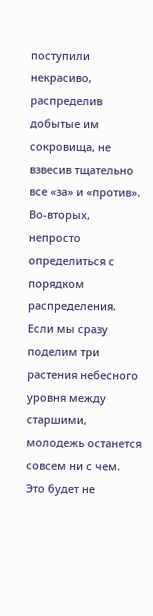поступили некрасиво, распределив добытые им сокровища, не взвесив тщательно все «за» и «против». Во-вторых, непросто определиться с порядком распределения. Если мы сразу поделим три растения небесного уровня между старшими, молодежь останется совсем ни с чем. Это будет не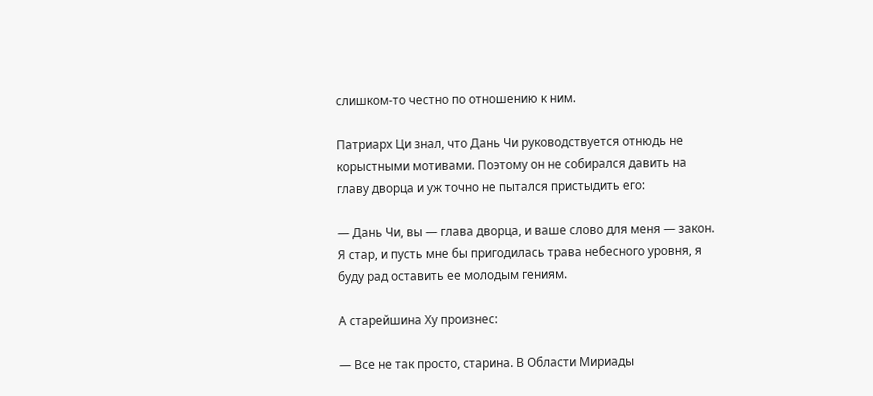слишком-то честно по отношению к ним.

Патриарх Ци знал, что Дань Чи руководствуется отнюдь не корыстными мотивами. Поэтому он не собирался давить на главу дворца и уж точно не пытался пристыдить его:

— Дань Чи, вы — глава дворца, и ваше слово для меня — закон. Я стар, и пусть мне бы пригодилась трава небесного уровня, я буду рад оставить ее молодым гениям.

А старейшина Ху произнес:

— Все не так просто, старина. В Области Мириады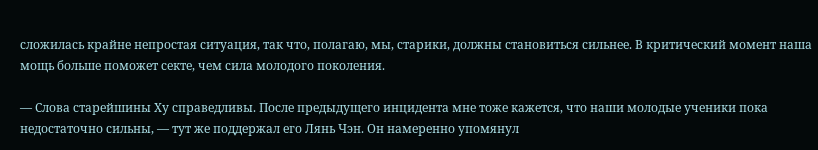сложилась крайне непростая ситуация, так что, полагаю, мы, старики, должны становиться сильнее. В критический момент наша мощь больше поможет секте, чем сила молодого поколения.

— Слова старейшины Ху справедливы. После предыдущего инцидента мне тоже кажется, что наши молодые ученики пока недостаточно сильны, — тут же поддержал его Лянь Чэн. Он намеренно упомянул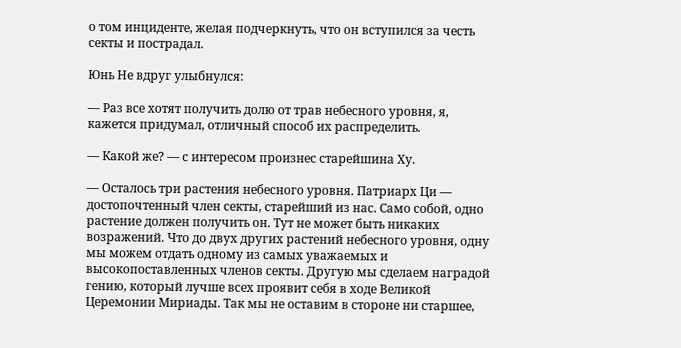о том инциденте, желая подчеркнуть, что он вступился за честь секты и пострадал.

Юнь Не вдруг улыбнулся:

— Раз все хотят получить долю от трав небесного уровня, я, кажется придумал, отличный способ их распределить.

— Какой же? — с интересом произнес старейшина Ху.

— Осталось три растения небесного уровня. Патриарх Ци — достопочтенный член секты, старейший из нас. Само собой, одно растение должен получить он. Тут не может быть никаких возражений. Что до двух других растений небесного уровня, одну мы можем отдать одному из самых уважаемых и высокопоставленных членов секты. Другую мы сделаем наградой гению, который лучше всех проявит себя в ходе Великой Церемонии Мириады. Так мы не оставим в стороне ни старшее,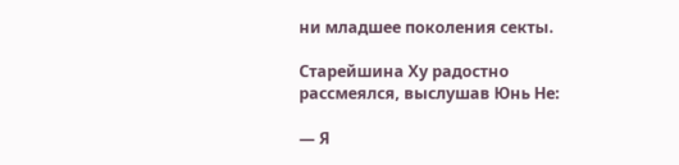ни младшее поколения секты.

Старейшина Ху радостно рассмеялся, выслушав Юнь Не:

— Я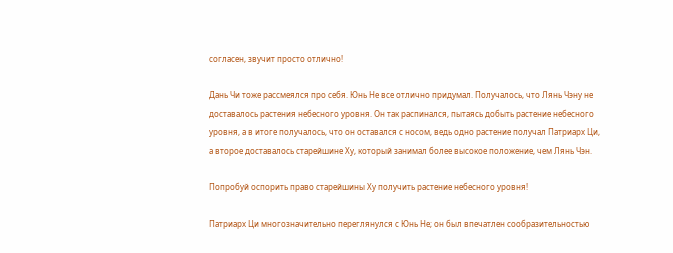согласен, звучит просто отлично!

Дань Чи тоже рассмеялся про себя. Юнь Не все отлично придумал. Получалось, что Лянь Чэну не доставалось растения небесного уровня. Он так распинался, пытаясь добыть растение небесного уровня, а в итоге получалось, что он оставался с носом, ведь одно растение получал Патриарх Ци, а второе доставалось старейшине Ху, который занимал более высокое положение, чем Лянь Чэн.

Попробуй оспорить право старейшины Ху получить растение небесного уровня!

Патриарх Ци многозначительно переглянулся с Юнь Не; он был впечатлен сообразительностью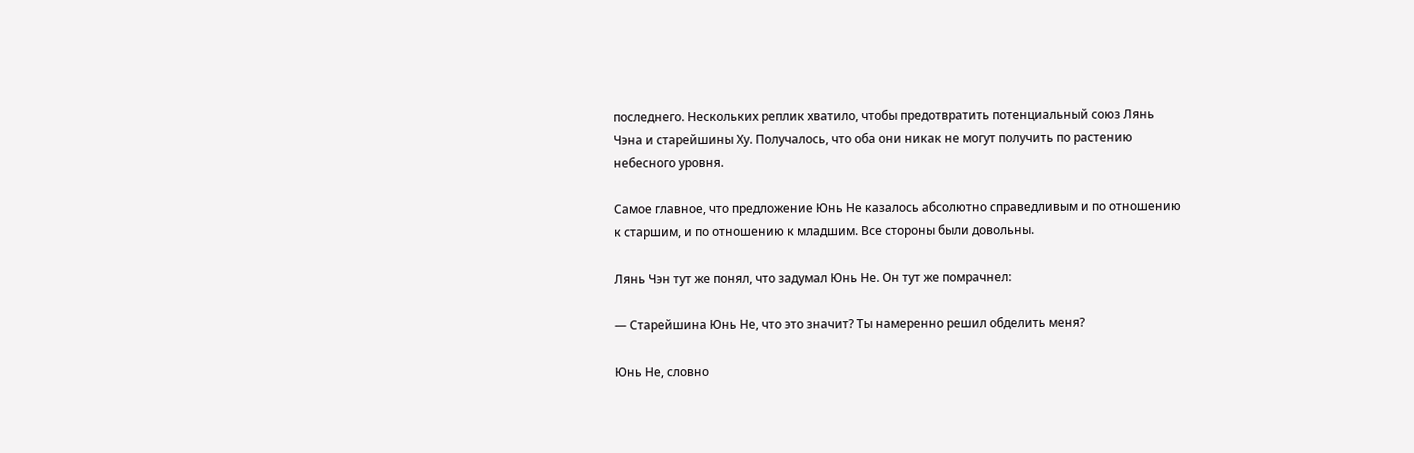последнего. Нескольких реплик хватило, чтобы предотвратить потенциальный союз Лянь Чэна и старейшины Ху. Получалось, что оба они никак не могут получить по растению небесного уровня.

Самое главное, что предложение Юнь Не казалось абсолютно справедливым и по отношению к старшим, и по отношению к младшим. Все стороны были довольны.

Лянь Чэн тут же понял, что задумал Юнь Не. Он тут же помрачнел:

— Старейшина Юнь Не, что это значит? Ты намеренно решил обделить меня?

Юнь Не, словно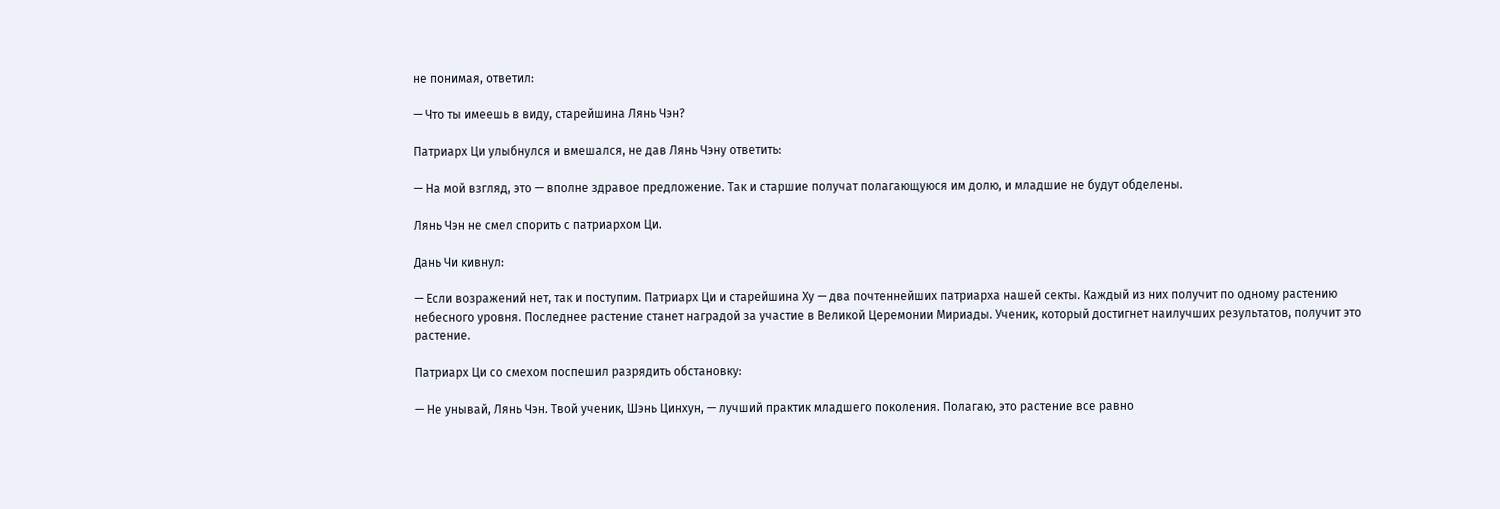не понимая, ответил:

— Что ты имеешь в виду, старейшина Лянь Чэн?

Патриарх Ци улыбнулся и вмешался, не дав Лянь Чэну ответить:

— На мой взгляд, это — вполне здравое предложение. Так и старшие получат полагающуюся им долю, и младшие не будут обделены.

Лянь Чэн не смел спорить с патриархом Ци.

Дань Чи кивнул:

— Если возражений нет, так и поступим. Патриарх Ци и старейшина Ху — два почтеннейших патриарха нашей секты. Каждый из них получит по одному растению небесного уровня. Последнее растение станет наградой за участие в Великой Церемонии Мириады. Ученик, который достигнет наилучших результатов, получит это растение.

Патриарх Ци со смехом поспешил разрядить обстановку:

— Не унывай, Лянь Чэн. Твой ученик, Шэнь Цинхун, — лучший практик младшего поколения. Полагаю, это растение все равно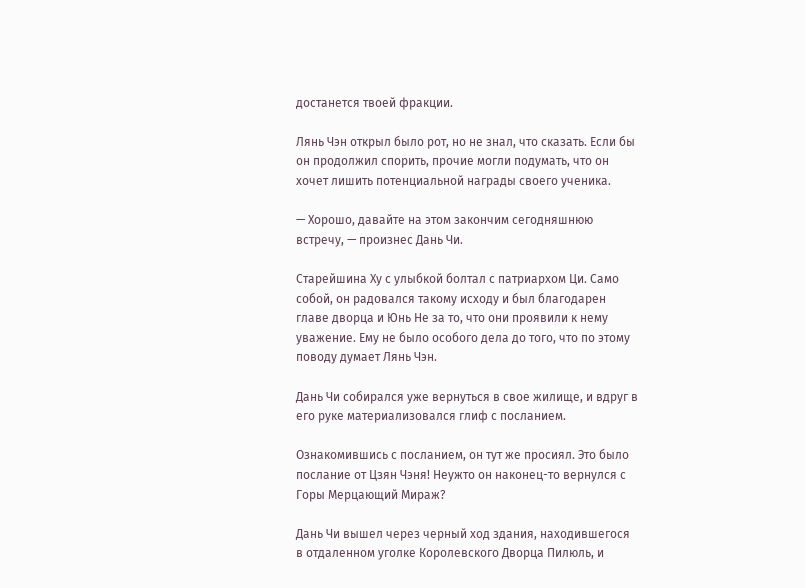достанется твоей фракции.

Лянь Чэн открыл было рот, но не знал, что сказать. Если бы он продолжил спорить, прочие могли подумать, что он хочет лишить потенциальной награды своего ученика.

— Хорошо, давайте на этом закончим сегодняшнюю встречу, — произнес Дань Чи.

Старейшина Ху с улыбкой болтал с патриархом Ци. Само собой, он радовался такому исходу и был благодарен главе дворца и Юнь Не за то, что они проявили к нему уважение. Ему не было особого дела до того, что по этому поводу думает Лянь Чэн.

Дань Чи собирался уже вернуться в свое жилище, и вдруг в его руке материализовался глиф с посланием.

Ознакомившись с посланием, он тут же просиял. Это было послание от Цзян Чэня! Неужто он наконец-то вернулся с Горы Мерцающий Мираж?

Дань Чи вышел через черный ход здания, находившегося в отдаленном уголке Королевского Дворца Пилюль, и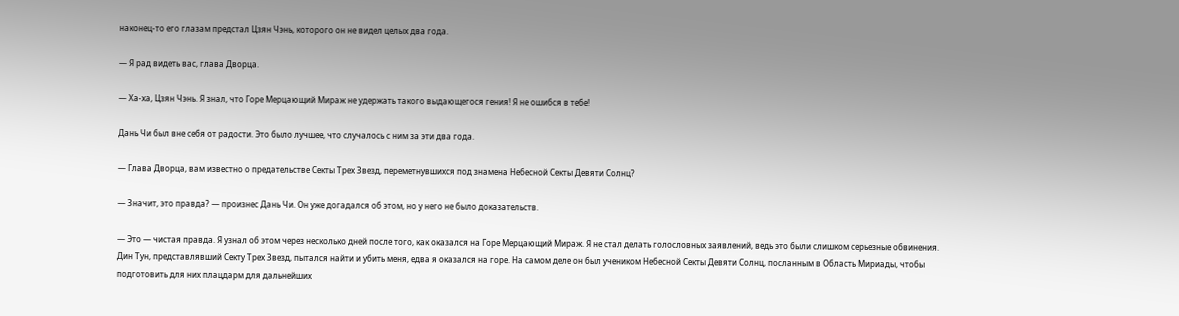наконец-то его глазам предстал Цзян Чэнь, которого он не видел целых два года.

— Я рад видеть вас, глава Дворца.

— Ха-ха, Цзян Чэнь. Я знал, что Горе Мерцающий Мираж не удержать такого выдающегося гения! Я не ошибся в тебе!

Дань Чи был вне себя от радости. Это было лучшее, что случалось с ним за эти два года.

— Глава Дворца, вам известно о предательстве Секты Трех Звезд, переметнувшихся под знамена Небесной Секты Девяти Солнц?

— Значит, это правда? — произнес Дань Чи. Он уже догадался об этом, но у него не было доказательств.

— Это — чистая правда. Я узнал об этом через несколько дней после того, как оказался на Горе Мерцающий Мираж. Я не стал делать голословных заявлений, ведь это были слишком серьезные обвинения. Дин Тун, представлявший Секту Трех Звезд, пытался найти и убить меня, едва я оказался на горе. На самом деле он был учеником Небесной Секты Девяти Солнц, посланным в Область Мириады, чтобы подготовить для них плацдарм для дальнейших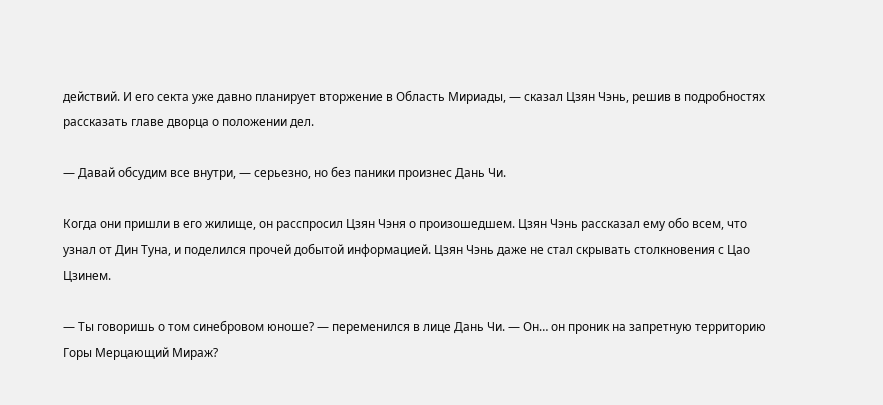действий. И его секта уже давно планирует вторжение в Область Мириады, — сказал Цзян Чэнь, решив в подробностях рассказать главе дворца о положении дел.

— Давай обсудим все внутри, — серьезно, но без паники произнес Дань Чи.

Когда они пришли в его жилище, он расспросил Цзян Чэня о произошедшем. Цзян Чэнь рассказал ему обо всем, что узнал от Дин Туна, и поделился прочей добытой информацией. Цзян Чэнь даже не стал скрывать столкновения с Цао Цзинем.

— Ты говоришь о том синебровом юноше? — переменился в лице Дань Чи. — Он… он проник на запретную территорию Горы Мерцающий Мираж?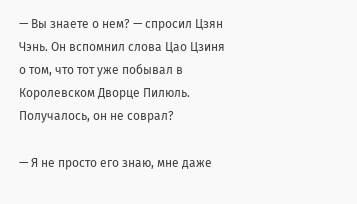— Вы знаете о нем? — спросил Цзян Чэнь. Он вспомнил слова Цао Цзиня о том, что тот уже побывал в Королевском Дворце Пилюль. Получалось, он не соврал?

— Я не просто его знаю, мне даже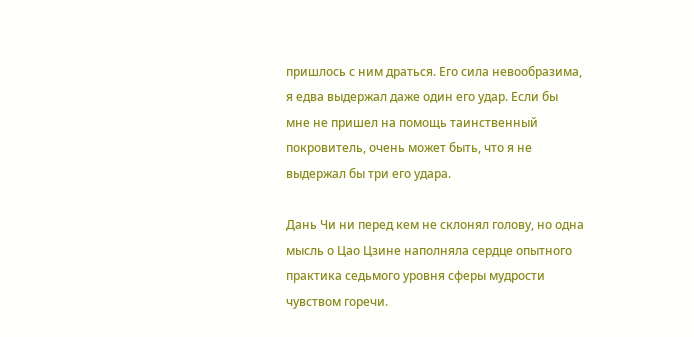пришлось с ним драться. Его сила невообразима, я едва выдержал даже один его удар. Если бы мне не пришел на помощь таинственный покровитель, очень может быть, что я не выдержал бы три его удара.

Дань Чи ни перед кем не склонял голову, но одна мысль о Цао Цзине наполняла сердце опытного практика седьмого уровня сферы мудрости чувством горечи.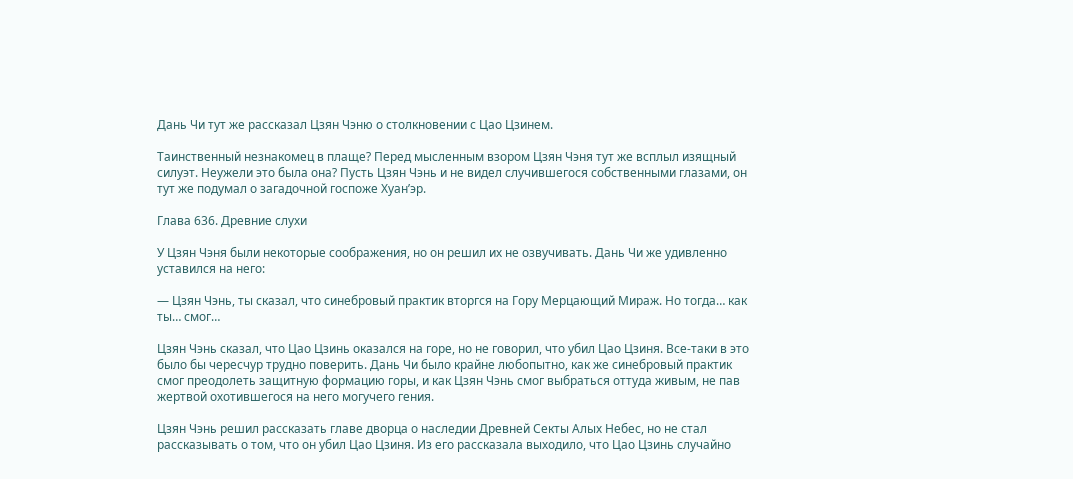Дань Чи тут же рассказал Цзян Чэню о столкновении с Цао Цзинем.

Таинственный незнакомец в плаще? Перед мысленным взором Цзян Чэня тут же всплыл изящный силуэт. Неужели это была она? Пусть Цзян Чэнь и не видел случившегося собственными глазами, он тут же подумал о загадочной госпоже Хуан’эр.

Глава 636. Древние cлухи

У Цзян Чэня были некоторые соображения, но он решил их не озвучивать. Дань Чи же удивленно уставился на него:

— Цзян Чэнь, ты сказал, что синебровый практик вторгся на Гору Мерцающий Мираж. Hо тогда… как ты… смог…

Цзян Чэнь сказал, что Цао Цзинь оказался на горе, но не говорил, что убил Цао Цзиня. Bсе-таки в это было бы чересчур трудно поверить. Дань Чи было крайне любопытно, как же синебровый практик смог преодолеть защитную формацию горы, и как Цзян Чэнь смог выбраться оттуда живым, не пав жертвой охотившегося на него могучего гения.

Цзян Чэнь решил рассказать главе дворца о наследии Древней Секты Алых Небес, но не стал рассказывать о том, что он убил Цао Цзиня. Из его рассказала выходило, что Цао Цзинь случайно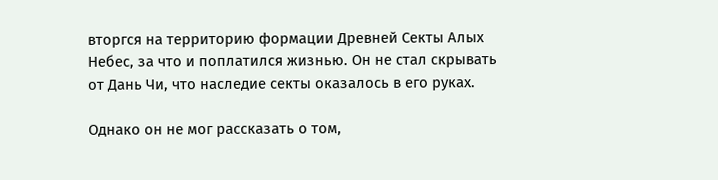вторгся на территорию формации Древней Секты Алых Небес, за что и поплатился жизнью. Oн не стал скрывать от Дань Чи, что наследие секты оказалось в его руках.

Однако он не мог рассказать о том,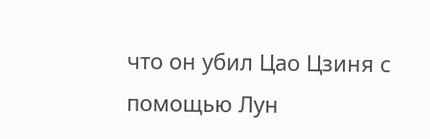что он убил Цао Цзиня с помощью Лун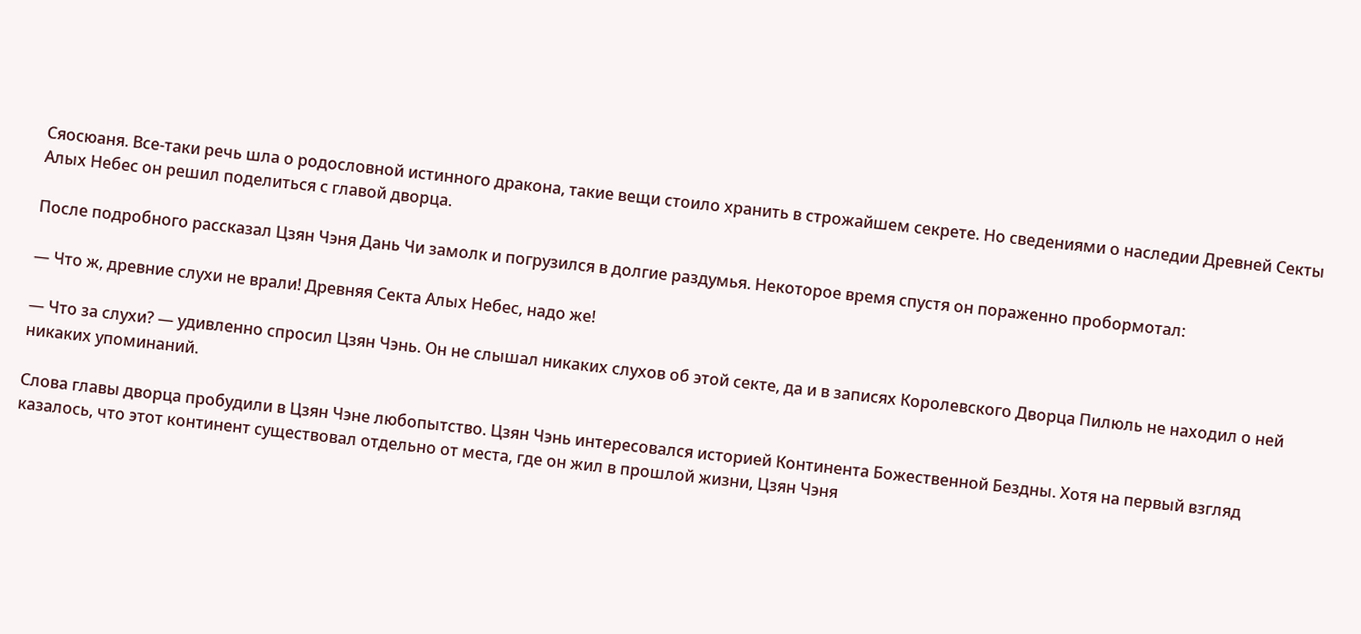Сяосюаня. Все-таки речь шла о родословной истинного дракона, такие вещи стоило хранить в строжайшем секрете. Но сведениями о наследии Древней Секты Алых Небес он решил поделиться с главой дворца.

После подробного рассказал Цзян Чэня Дань Чи замолк и погрузился в долгие раздумья. Некоторое время спустя он пораженно пробормотал:

— Что ж, древние слухи не врали! Древняя Секта Алых Небес, надо же!

— Что за слухи? — удивленно спросил Цзян Чэнь. Он не слышал никаких слухов об этой секте, да и в записях Королевского Дворца Пилюль не находил о ней никаких упоминаний.

Слова главы дворца пробудили в Цзян Чэне любопытство. Цзян Чэнь интересовался историей Континента Божественной Бездны. Хотя на первый взгляд казалось, что этот континент существовал отдельно от места, где он жил в прошлой жизни, Цзян Чэня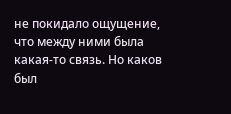не покидало ощущение, что между ними была какая-то связь. Но каков был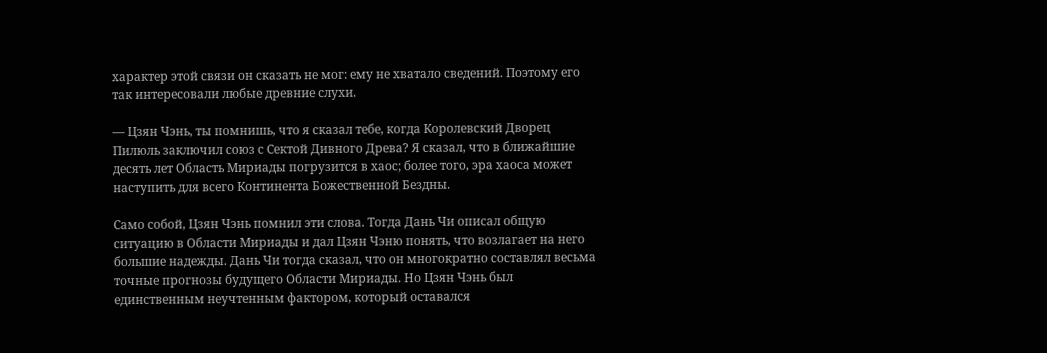характер этой связи он сказать не мог: ему не хватало сведений. Поэтому его так интересовали любые древние слухи.

— Цзян Чэнь, ты помнишь, что я сказал тебе, когда Королевский Дворец Пилюль заключил союз с Сектой Дивного Древа? Я сказал, что в ближайшие десять лет Область Мириады погрузится в хаос; более того, эра хаоса может наступить для всего Континента Божественной Бездны.

Само собой, Цзян Чэнь помнил эти слова. Тогда Дань Чи описал общую ситуацию в Области Мириады и дал Цзян Чэню понять, что возлагает на него большие надежды. Дань Чи тогда сказал, что он многократно составлял весьма точные прогнозы будущего Области Мириады. Но Цзян Чэнь был единственным неучтенным фактором, который оставался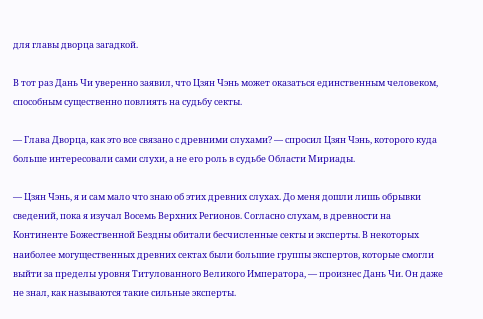для главы дворца загадкой.

В тот раз Дань Чи уверенно заявил, что Цзян Чэнь может оказаться единственным человеком, способным существенно повлиять на судьбу секты.

— Глава Дворца, как это все связано с древними слухами? — спросил Цзян Чэнь, которого куда больше интересовали сами слухи, а не его роль в судьбе Области Мириады.

— Цзян Чэнь, я и сам мало что знаю об этих древних слухах. До меня дошли лишь обрывки сведений, пока я изучал Восемь Верхних Регионов. Согласно слухам, в древности на Континенте Божественной Бездны обитали бесчисленные секты и эксперты. В некоторых наиболее могущественных древних сектах были большие группы экспертов, которые смогли выйти за пределы уровня Титулованного Великого Императора, — произнес Дань Чи. Он даже не знал, как называются такие сильные эксперты.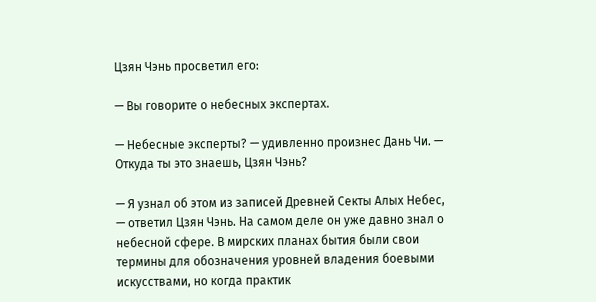Цзян Чэнь просветил его:

— Вы говорите о небесных экспертах.

— Небесные эксперты? — удивленно произнес Дань Чи. — Откуда ты это знаешь, Цзян Чэнь?

— Я узнал об этом из записей Древней Секты Алых Небес, — ответил Цзян Чэнь. На самом деле он уже давно знал о небесной сфере. В мирских планах бытия были свои термины для обозначения уровней владения боевыми искусствами, но когда практик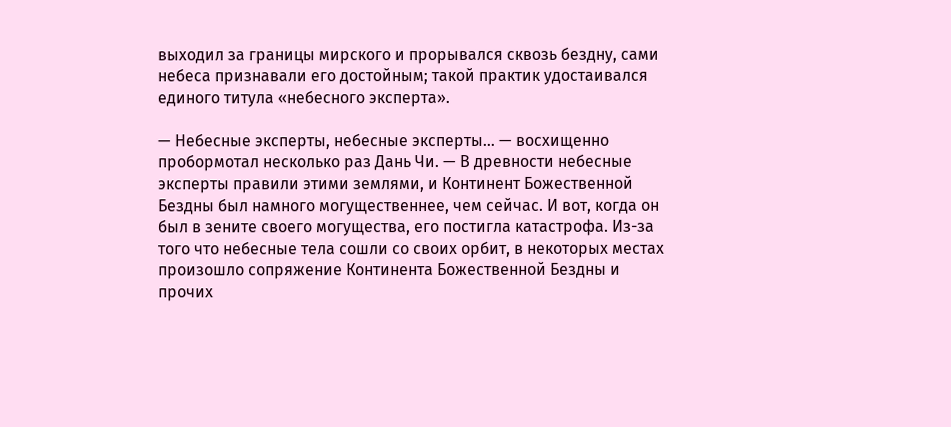выходил за границы мирского и прорывался сквозь бездну, сами небеса признавали его достойным; такой практик удостаивался единого титула «небесного эксперта».

— Небесные эксперты, небесные эксперты… — восхищенно пробормотал несколько раз Дань Чи. — В древности небесные эксперты правили этими землями, и Континент Божественной Бездны был намного могущественнее, чем сейчас. И вот, когда он был в зените своего могущества, его постигла катастрофа. Из-за того что небесные тела сошли со своих орбит, в некоторых местах произошло сопряжение Континента Божественной Бездны и прочих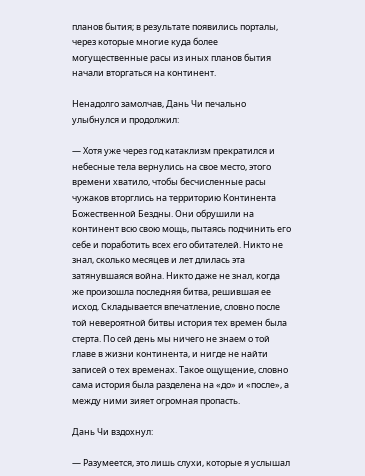планов бытия; в результате появились порталы, через которые многие куда более могущественные расы из иных планов бытия начали вторгаться на континент.

Ненадолго замолчав, Дань Чи печально улыбнулся и продолжил:

— Хотя уже через год катаклизм прекратился и небесные тела вернулись на свое место, этого времени хватило, чтобы бесчисленные расы чужаков вторглись на территорию Континента Божественной Бездны. Они обрушили на континент всю свою мощь, пытаясь подчинить его себе и поработить всех его обитателей. Никто не знал, сколько месяцев и лет длилась эта затянувшаяся война. Никто даже не знал, когда же произошла последняя битва, решившая ее исход. Складывается впечатление, словно после той невероятной битвы история тех времен была стерта. По сей день мы ничего не знаем о той главе в жизни континента, и нигде не найти записей о тех временах. Такое ощущение, словно сама история была разделена на «до» и «после», а между ними зияет огромная пропасть.

Дань Чи вздохнул:

— Разумеется, это лишь слухи, которые я услышал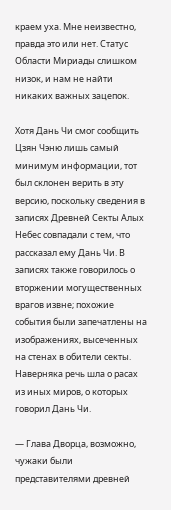краем уха. Мне неизвестно, правда это или нет. Статус Области Мириады слишком низок, и нам не найти никаких важных зацепок.

Хотя Дань Чи смог сообщить Цзян Чэню лишь самый минимум информации, тот был склонен верить в эту версию, поскольку сведения в записях Древней Секты Алых Небес совпадали с тем, что рассказал ему Дань Чи. В записях также говорилось о вторжении могущественных врагов извне; похожие события были запечатлены на изображениях, высеченных на стенах в обители секты. Наверняка речь шла о расах из иных миров, о которых говорил Дань Чи.

— Глава Дворца, возможно, чужаки были представителями древней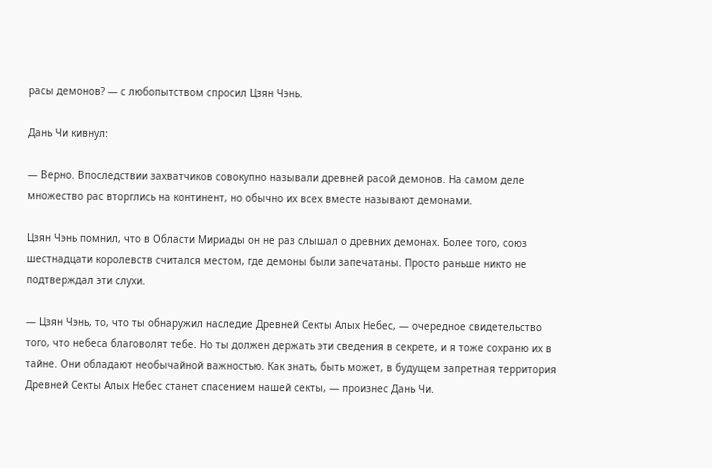расы демонов? — с любопытством спросил Цзян Чэнь.

Дань Чи кивнул:

— Верно. Впоследствии захватчиков совокупно называли древней расой демонов. На самом деле множество рас вторглись на континент, но обычно их всех вместе называют демонами.

Цзян Чэнь помнил, что в Области Мириады он не раз слышал о древних демонах. Более того, союз шестнадцати королевств считался местом, где демоны были запечатаны. Просто раньше никто не подтверждал эти слухи.

— Цзян Чэнь, то, что ты обнаружил наследие Древней Секты Алых Небес, — очередное свидетельство того, что небеса благоволят тебе. Но ты должен держать эти сведения в секрете, и я тоже сохраню их в тайне. Они обладают необычайной важностью. Как знать, быть может, в будущем запретная территория Древней Секты Алых Небес станет спасением нашей секты, — произнес Дань Чи.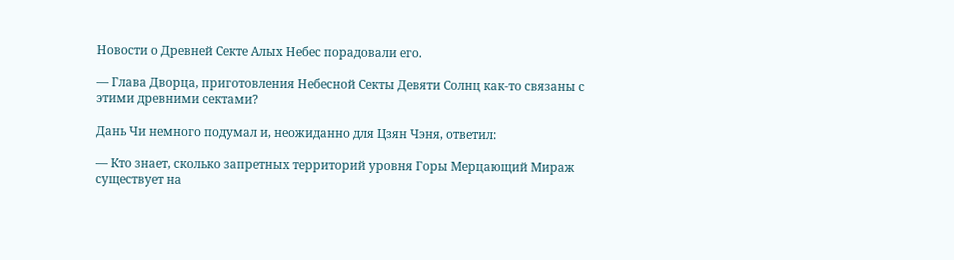Новости о Древней Секте Алых Небес порадовали его.

— Глава Дворца, приготовления Небесной Секты Девяти Солнц как-то связаны с этими древними сектами?

Дань Чи немного подумал и, неожиданно для Цзян Чэня, ответил:

— Кто знает, сколько запретных территорий уровня Горы Мерцающий Мираж существует на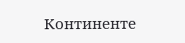Континенте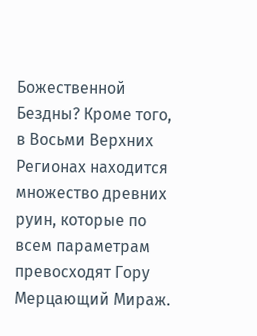Божественной Бездны? Кроме того, в Восьми Верхних Регионах находится множество древних руин, которые по всем параметрам превосходят Гору Мерцающий Мираж.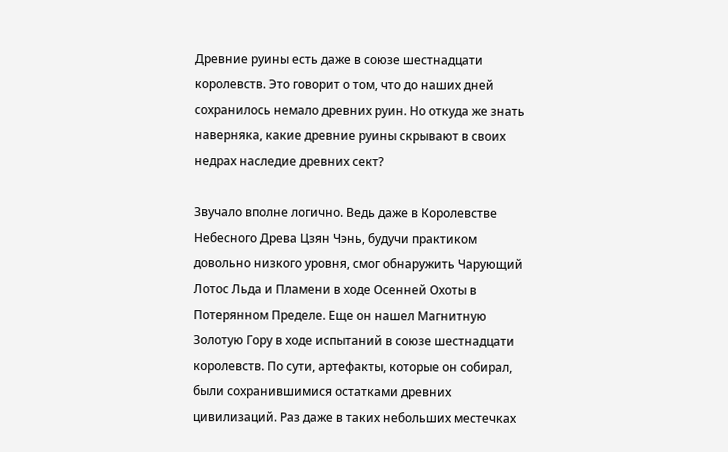Древние руины есть даже в союзе шестнадцати королевств. Это говорит о том, что до наших дней сохранилось немало древних руин. Но откуда же знать наверняка, какие древние руины скрывают в своих недрах наследие древних сект?

Звучало вполне логично. Ведь даже в Королевстве Небесного Древа Цзян Чэнь, будучи практиком довольно низкого уровня, смог обнаружить Чарующий Лотос Льда и Пламени в ходе Осенней Охоты в Потерянном Пределе. Еще он нашел Магнитную Золотую Гору в ходе испытаний в союзе шестнадцати королевств. По сути, артефакты, которые он собирал, были сохранившимися остатками древних цивилизаций. Раз даже в таких небольших местечках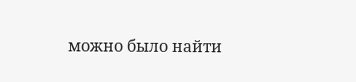можно было найти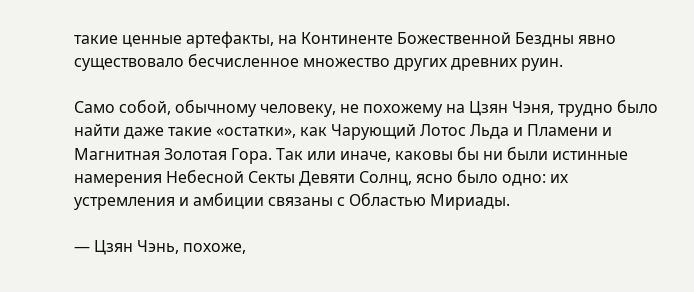такие ценные артефакты, на Континенте Божественной Бездны явно существовало бесчисленное множество других древних руин.

Само собой, обычному человеку, не похожему на Цзян Чэня, трудно было найти даже такие «остатки», как Чарующий Лотос Льда и Пламени и Магнитная Золотая Гора. Так или иначе, каковы бы ни были истинные намерения Небесной Секты Девяти Солнц, ясно было одно: их устремления и амбиции связаны с Областью Мириады.

— Цзян Чэнь, похоже,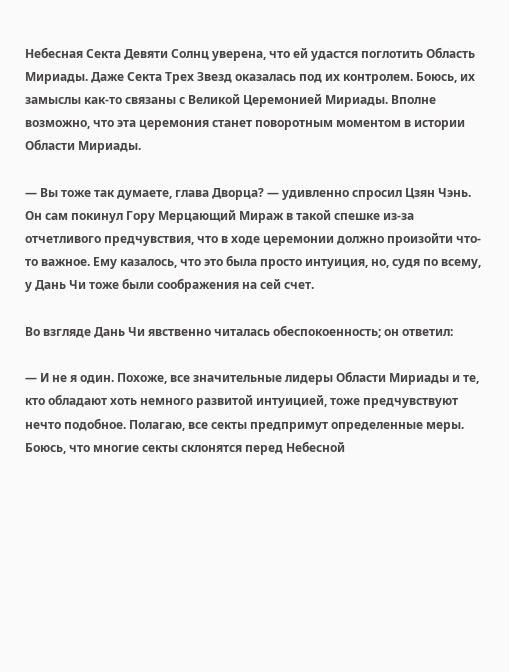Небесная Секта Девяти Солнц уверена, что ей удастся поглотить Область Мириады. Даже Секта Трех Звезд оказалась под их контролем. Боюсь, их замыслы как-то связаны с Великой Церемонией Мириады. Вполне возможно, что эта церемония станет поворотным моментом в истории Области Мириады.

— Вы тоже так думаете, глава Дворца? — удивленно спросил Цзян Чэнь. Он сам покинул Гору Мерцающий Мираж в такой спешке из-за отчетливого предчувствия, что в ходе церемонии должно произойти что-то важное. Ему казалось, что это была просто интуиция, но, судя по всему, у Дань Чи тоже были соображения на сей счет.

Во взгляде Дань Чи явственно читалась обеспокоенность; он ответил:

— И не я один. Похоже, все значительные лидеры Области Мириады и те, кто обладают хоть немного развитой интуицией, тоже предчувствуют нечто подобное. Полагаю, все секты предпримут определенные меры. Боюсь, что многие секты склонятся перед Небесной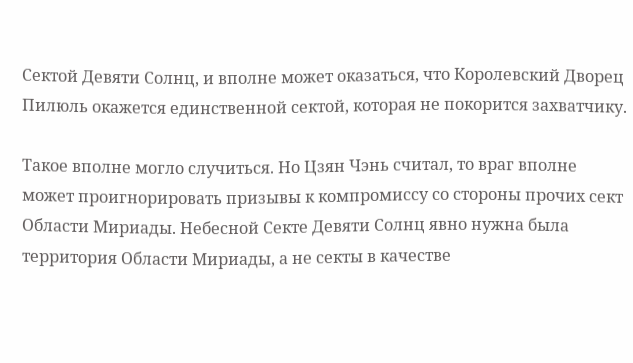Сектой Девяти Солнц, и вполне может оказаться, что Королевский Дворец Пилюль окажется единственной сектой, которая не покорится захватчику.

Такое вполне могло случиться. Но Цзян Чэнь считал, то враг вполне может проигнорировать призывы к компромиссу со стороны прочих сект Области Мириады. Небесной Секте Девяти Солнц явно нужна была территория Области Мириады, а не секты в качестве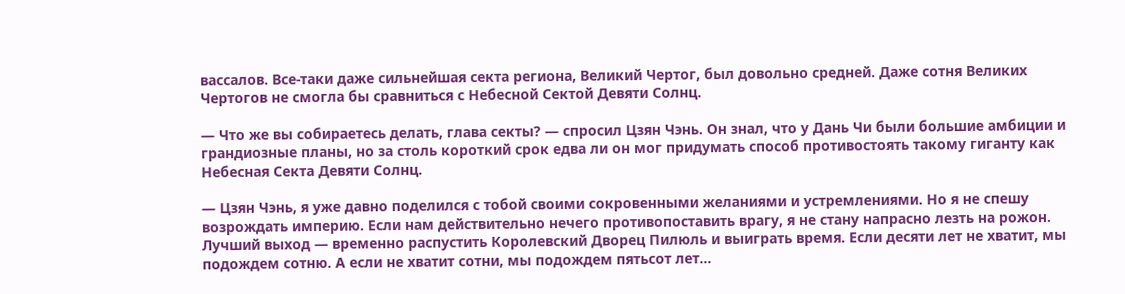вассалов. Все-таки даже сильнейшая секта региона, Великий Чертог, был довольно средней. Даже сотня Великих Чертогов не смогла бы сравниться с Небесной Сектой Девяти Солнц.

— Что же вы собираетесь делать, глава секты? — спросил Цзян Чэнь. Он знал, что у Дань Чи были большие амбиции и грандиозные планы, но за столь короткий срок едва ли он мог придумать способ противостоять такому гиганту как Небесная Секта Девяти Солнц.

— Цзян Чэнь, я уже давно поделился с тобой своими сокровенными желаниями и устремлениями. Но я не спешу возрождать империю. Если нам действительно нечего противопоставить врагу, я не стану напрасно лезть на рожон. Лучший выход — временно распустить Королевский Дворец Пилюль и выиграть время. Если десяти лет не хватит, мы подождем сотню. А если не хватит сотни, мы подождем пятьсот лет…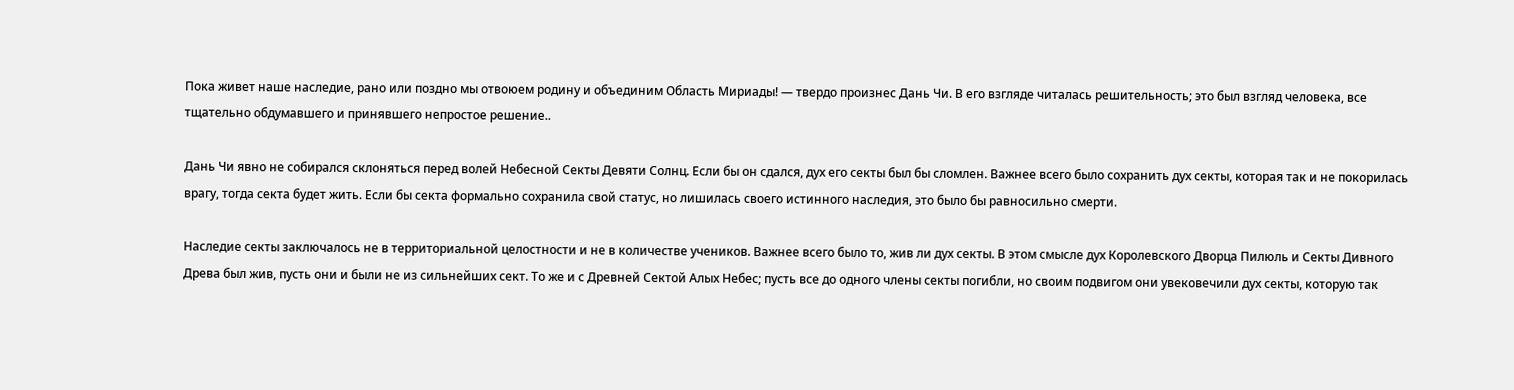Пока живет наше наследие, рано или поздно мы отвоюем родину и объединим Область Мириады! — твердо произнес Дань Чи. В его взгляде читалась решительность; это был взгляд человека, все тщательно обдумавшего и принявшего непростое решение..

Дань Чи явно не собирался склоняться перед волей Небесной Секты Девяти Солнц. Если бы он сдался, дух его секты был бы сломлен. Важнее всего было сохранить дух секты, которая так и не покорилась врагу, тогда секта будет жить. Если бы секта формально сохранила свой статус, но лишилась своего истинного наследия, это было бы равносильно смерти.

Наследие секты заключалось не в территориальной целостности и не в количестве учеников. Важнее всего было то, жив ли дух секты. В этом смысле дух Королевского Дворца Пилюль и Секты Дивного Древа был жив, пусть они и были не из сильнейших сект. То же и с Древней Сектой Алых Небес; пусть все до одного члены секты погибли, но своим подвигом они увековечили дух секты, которую так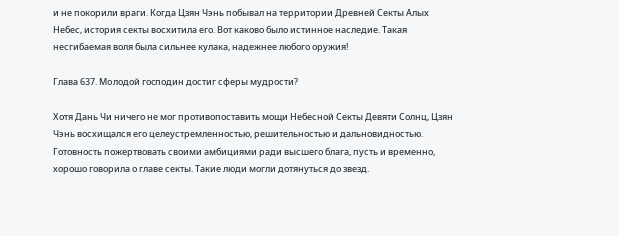и не покорили враги. Когда Цзян Чэнь побывал на территории Древней Секты Алых Небес, история секты восхитила его. Вот каково было истинное наследие. Такая несгибаемая воля была сильнее кулака, надежнее любого оружия!

Глава 637. Мoлодой гоcподин достиг сфepы мудрости?

Хотя Дань Чи ничего не мог противопоставить мощи Небесной Секты Девяти Солнц, Цзян Чэнь восхищался его целеустремленностью, решительностью и дальновидностью. Готовность пожертвовать своими амбициями ради высшего блага, пусть и временно, хорошо говорила о главе секты. Такие люди могли дотянуться до звезд.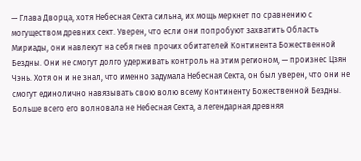— Глава Дворца, хотя Небесная Секта сильна, их мощь меркнет по сравнению с могуществом древних сект. Уверен, что если они попробуют захватить Область Мириады, они навлекут на себя гнев прочих обитателей Континента Божественной Бездны. Они не смогут долго удерживать контроль на этим регионом, — произнес Цзян Чэнь. Хотя он и не знал, что именно задумала Небесная Секта, он был уверен, что они не смогут единолично навязывать свою волю всему Континенту Божественной Бездны. Больше всего его волновала не Небесная Секта, а легендарная древняя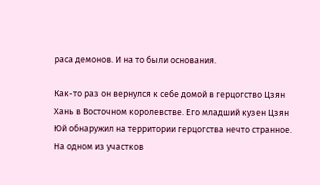раса демонов. И на то были основания.

Как-то раз он вернулся к себе домой в герцогство Цзян Хань в Восточном королевстве. Его младший кузен Цзян Юй обнаружил на территории герцогства нечто странное. На одном из участков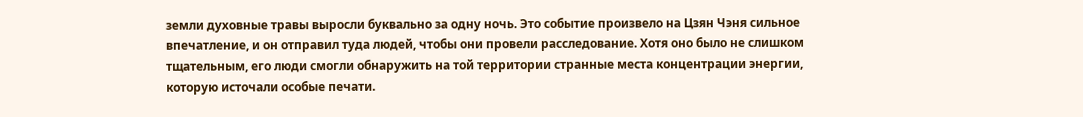земли духовные травы выросли буквально за одну ночь. Это событие произвело на Цзян Чэня сильное впечатление, и он отправил туда людей, чтобы они провели расследование. Хотя оно было не слишком тщательным, его люди смогли обнаружить на той территории странные места концентрации энергии, которую источали особые печати.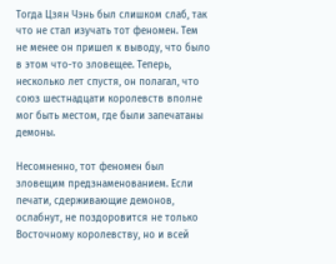Тогда Цзян Чэнь был слишком слаб, так что не стал изучать тот феномен. Тем не менее он пришел к выводу, что было в этом что-то зловещее. Теперь, несколько лет спустя, он полагал, что союз шестнадцати королевств вполне мог быть местом, где были запечатаны демоны.

Несомненно, тот феномен был зловещим предзнаменованием. Если печати, сдерживающие демонов, ослабнут, не поздоровится не только Восточному королевству, но и всей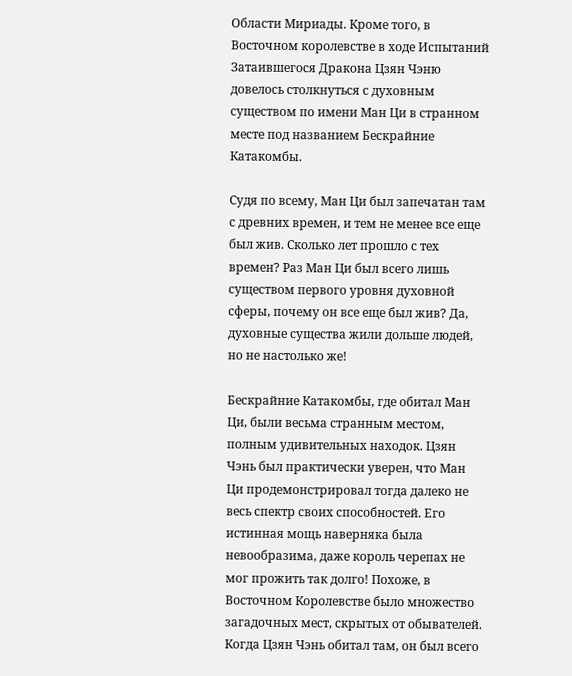Области Мириады. Кроме того, в Восточном королевстве в ходе Испытаний Затаившегося Дракона Цзян Чэню довелось столкнуться с духовным существом по имени Ман Ци в странном месте под названием Бескрайние Катакомбы.

Судя по всему, Ман Ци был запечатан там с древних времен, и тем не менее все еще был жив. Сколько лет прошло с тех времен? Pаз Ман Ци был всего лишь существом первого уровня духовной сферы, почему он все еще был жив? Да, духовные существа жили дольше людей, но не настолько же!

Бескрайние Катакомбы, где обитал Ман Ци, были весьма странным местом, полным удивительных находок. Цзян Чэнь был практически уверен, что Ман Ци продемонстрировал тогда далеко не весь спектр своих способностей. Его истинная мощь наверняка была невообразима, даже король черепах не мог прожить так долго! Похоже, в Восточном Королевстве было множество загадочных мест, скрытых от обывателей. Когда Цзян Чэнь обитал там, он был всего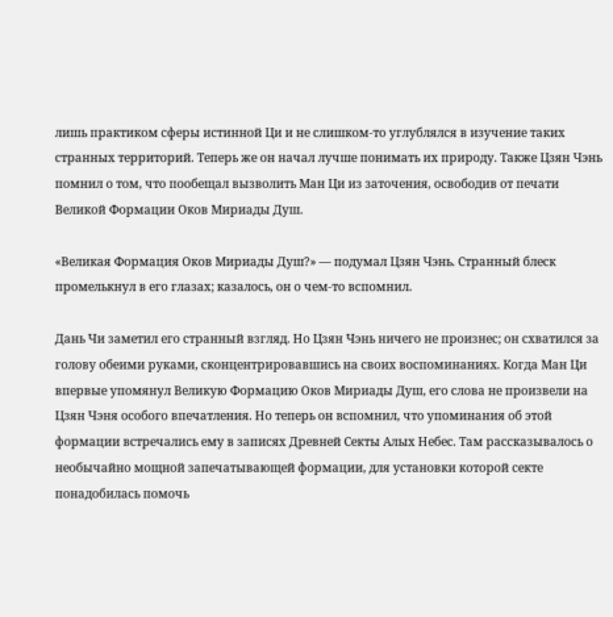лишь практиком сферы истинной Ци и не слишком-то углублялся в изучение таких странных территорий. Теперь же он начал лучше понимать их природу. Также Цзян Чэнь помнил о том, что пообещал вызволить Ман Ци из заточения, освободив от печати Великой Формации Оков Мириады Душ.

«Великая Формация Оков Мириады Душ?» — подумал Цзян Чэнь. Странный блеск промелькнул в его глазах; казалось, он о чем-то вспомнил.

Дань Чи заметил его странный взгляд. Но Цзян Чэнь ничего не произнес; он схватился за голову обеими руками, сконцентрировавшись на своих воспоминаниях. Когда Ман Ци впервые упомянул Великую Формацию Оков Мириады Душ, его слова не произвели на Цзян Чэня особого впечатления. Но теперь он вспомнил, что упоминания об этой формации встречались ему в записях Древней Секты Алых Небес. Там рассказывалось о необычайно мощной запечатывающей формации, для установки которой секте понадобилась помочь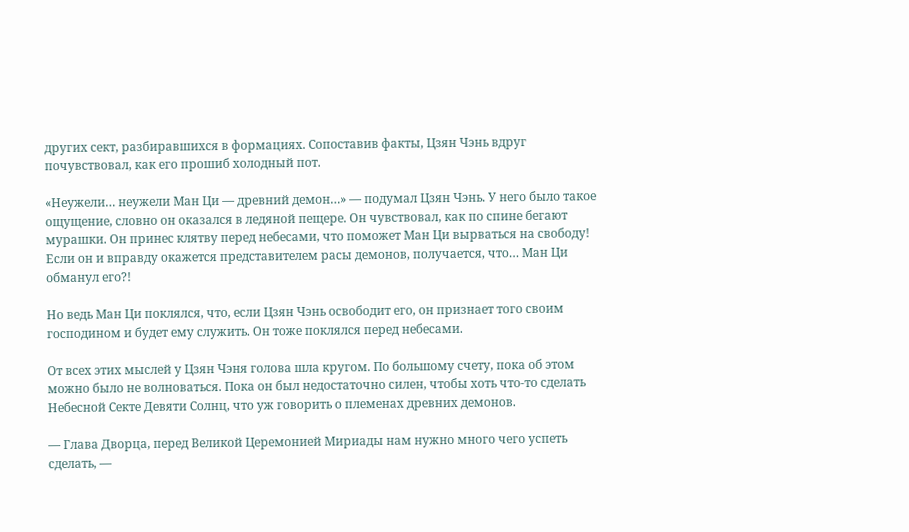других сект, разбиравшихся в формациях. Сопоставив факты, Цзян Чэнь вдруг почувствовал, как его прошиб холодный пот.

«Неужели… неужели Ман Ци — древний демон…» — подумал Цзян Чэнь. У него было такое ощущение, словно он оказался в ледяной пещере. Он чувствовал, как по спине бегают мурашки. Он принес клятву перед небесами, что поможет Ман Ци вырваться на свободу! Если он и вправду окажется представителем расы демонов, получается, что… Ман Ци обманул его?!

Но ведь Ман Ци поклялся, что, если Цзян Чэнь освободит его, он признает того своим господином и будет ему служить. Он тоже поклялся перед небесами.

От всех этих мыслей у Цзян Чэня голова шла кругом. По большому счету, пока об этом можно было не волноваться. Пока он был недостаточно силен, чтобы хоть что-то сделать Небесной Секте Девяти Солнц, что уж говорить о племенах древних демонов.

— Глава Дворца, перед Великой Церемонией Мириады нам нужно много чего успеть сделать, —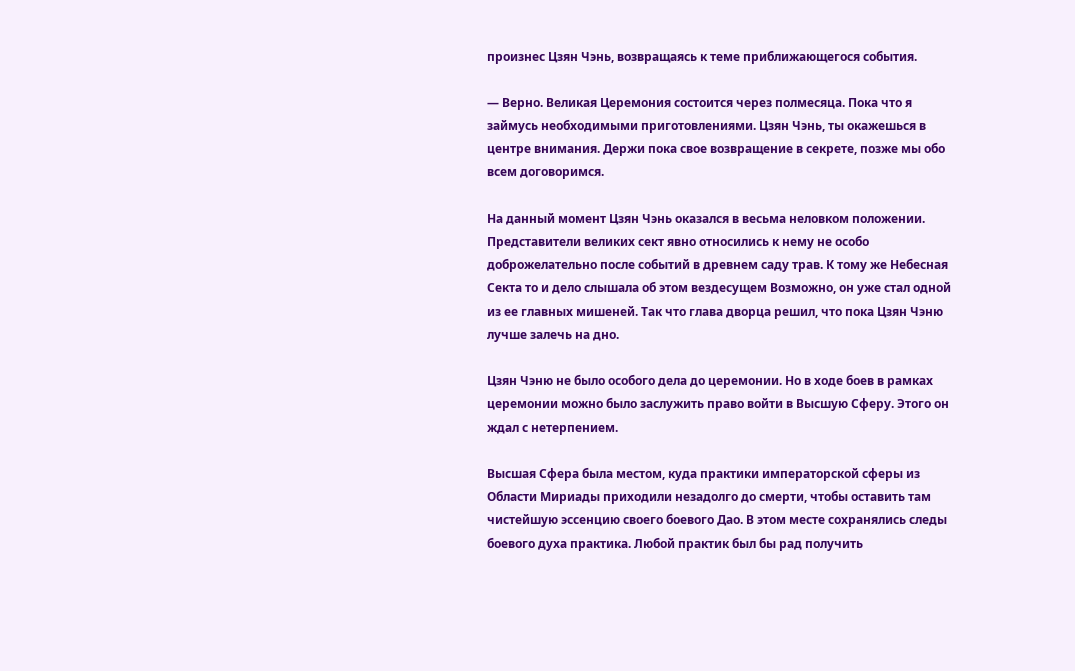произнес Цзян Чэнь, возвращаясь к теме приближающегося события.

— Верно. Великая Церемония состоится через полмесяца. Пока что я займусь необходимыми приготовлениями. Цзян Чэнь, ты окажешься в центре внимания. Держи пока свое возвращение в секрете, позже мы обо всем договоримся.

На данный момент Цзян Чэнь оказался в весьма неловком положении. Представители великих сект явно относились к нему не особо доброжелательно после событий в древнем саду трав. К тому же Небесная Секта то и дело слышала об этом вездесущем Возможно, он уже стал одной из ее главных мишеней. Так что глава дворца решил, что пока Цзян Чэню лучше залечь на дно.

Цзян Чэню не было особого дела до церемонии. Но в ходе боев в рамках церемонии можно было заслужить право войти в Высшую Сферу. Этого он ждал с нетерпением.

Высшая Сфера была местом, куда практики императорской сферы из Области Мириады приходили незадолго до смерти, чтобы оставить там чистейшую эссенцию своего боевого Дао. В этом месте сохранялись следы боевого духа практика. Любой практик был бы рад получить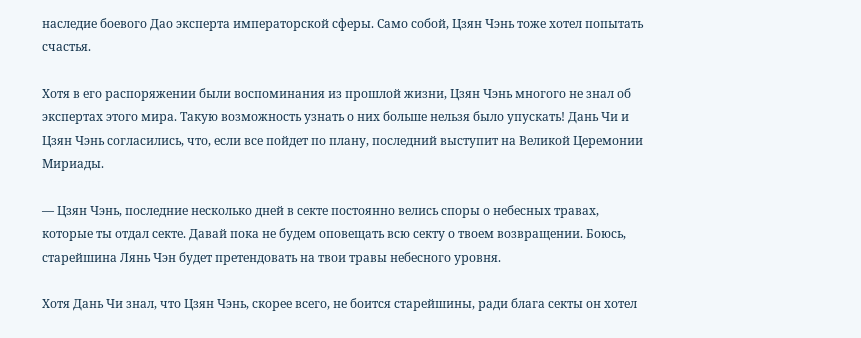наследие боевого Дао эксперта императорской сферы. Само собой, Цзян Чэнь тоже хотел попытать счастья.

Хотя в его распоряжении были воспоминания из прошлой жизни, Цзян Чэнь многого не знал об экспертах этого мира. Такую возможность узнать о них больше нельзя было упускать! Дань Чи и Цзян Чэнь согласились, что, если все пойдет по плану, последний выступит на Великой Церемонии Мириады.

— Цзян Чэнь, последние несколько дней в секте постоянно велись споры о небесных травах, которые ты отдал секте. Давай пока не будем оповещать всю секту о твоем возвращении. Боюсь, старейшина Лянь Чэн будет претендовать на твои травы небесного уровня.

Хотя Дань Чи знал, что Цзян Чэнь, скорее всего, не боится старейшины, ради блага секты он хотел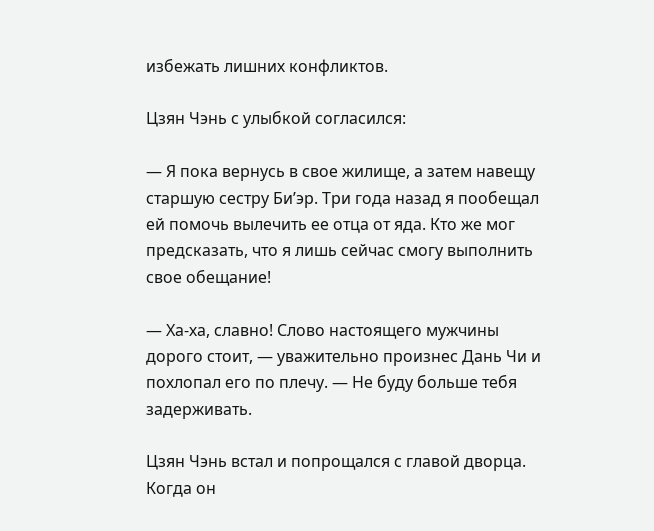избежать лишних конфликтов.

Цзян Чэнь с улыбкой согласился:

— Я пока вернусь в свое жилище, а затем навещу старшую сестру Би’эр. Три года назад я пообещал ей помочь вылечить ее отца от яда. Кто же мог предсказать, что я лишь сейчас смогу выполнить свое обещание!

— Ха-ха, славно! Слово настоящего мужчины дорого стоит, — уважительно произнес Дань Чи и похлопал его по плечу. — Не буду больше тебя задерживать.

Цзян Чэнь встал и попрощался с главой дворца. Когда он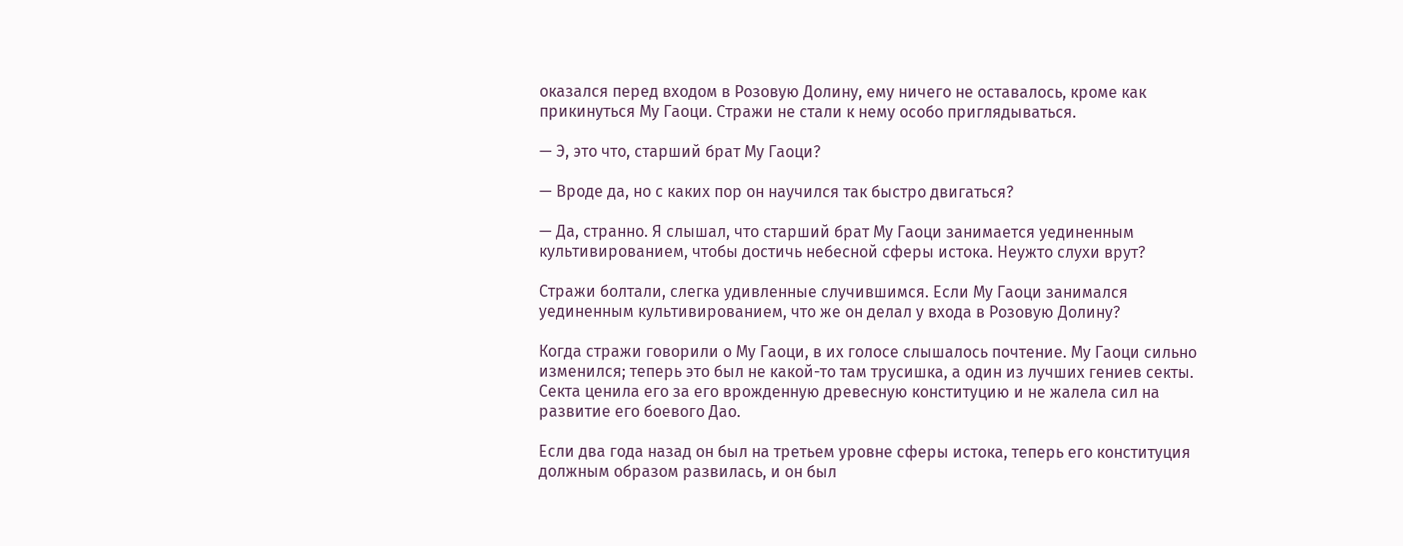оказался перед входом в Розовую Долину, ему ничего не оставалось, кроме как прикинуться Му Гаоци. Стражи не стали к нему особо приглядываться.

— Э, это что, старший брат Му Гаоци?

— Вроде да, но с каких пор он научился так быстро двигаться?

— Да, странно. Я слышал, что старший брат Му Гаоци занимается уединенным культивированием, чтобы достичь небесной сферы истока. Неужто слухи врут?

Стражи болтали, слегка удивленные случившимся. Если Му Гаоци занимался уединенным культивированием, что же он делал у входа в Розовую Долину?

Когда стражи говорили о Му Гаоци, в их голосе слышалось почтение. Му Гаоци сильно изменился; теперь это был не какой-то там трусишка, а один из лучших гениев секты. Секта ценила его за его врожденную древесную конституцию и не жалела сил на развитие его боевого Дао.

Если два года назад он был на третьем уровне сферы истока, теперь его конституция должным образом развилась, и он был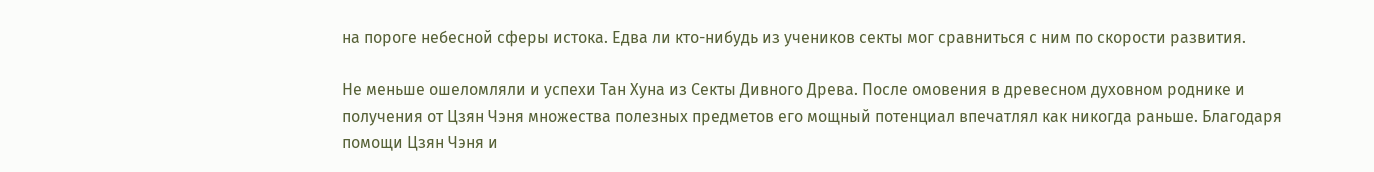на пороге небесной сферы истока. Едва ли кто-нибудь из учеников секты мог сравниться с ним по скорости развития.

Не меньше ошеломляли и успехи Тан Хуна из Секты Дивного Древа. После омовения в древесном духовном роднике и получения от Цзян Чэня множества полезных предметов его мощный потенциал впечатлял как никогда раньше. Благодаря помощи Цзян Чэня и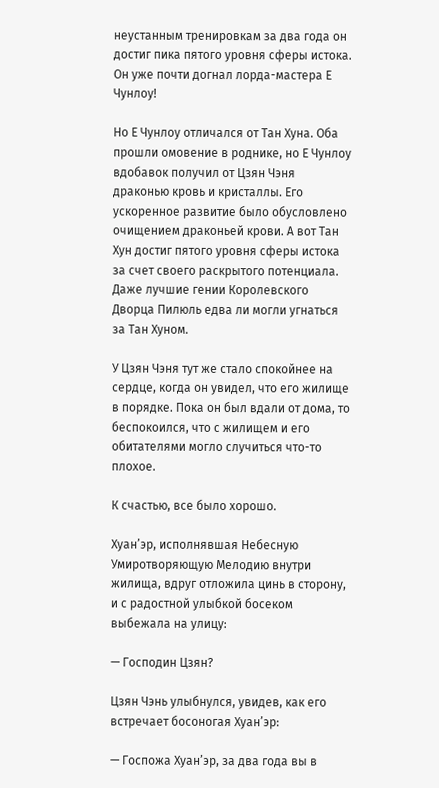неустанным тренировкам за два года он достиг пика пятого уровня сферы истока. Он уже почти догнал лорда-мастера Е Чунлоу!

Но Е Чунлоу отличался от Тан Хуна. Оба прошли омовение в роднике, но Е Чунлоу вдобавок получил от Цзян Чэня драконью кровь и кристаллы. Его ускоренное развитие было обусловлено очищением драконьей крови. А вот Тан Хун достиг пятого уровня сферы истока за счет своего раскрытого потенциала. Даже лучшие гении Королевского Дворца Пилюль едва ли могли угнаться за Тан Хуном.

У Цзян Чэня тут же стало спокойнее на сердце, когда он увидел, что его жилище в порядке. Пока он был вдали от дома, то беспокоился, что с жилищем и его обитателями могло случиться что-то плохое.

К счастью, все было хорошо.

Хуан’эр, исполнявшая Небесную Умиротворяющую Мелодию внутри жилища, вдруг отложила цинь в сторону, и с радостной улыбкой босеком выбежала на улицу:

— Господин Цзян?

Цзян Чэнь улыбнулся, увидев, как его встречает босоногая Хуан’эр:

— Госпожа Хуан’эр, за два года вы в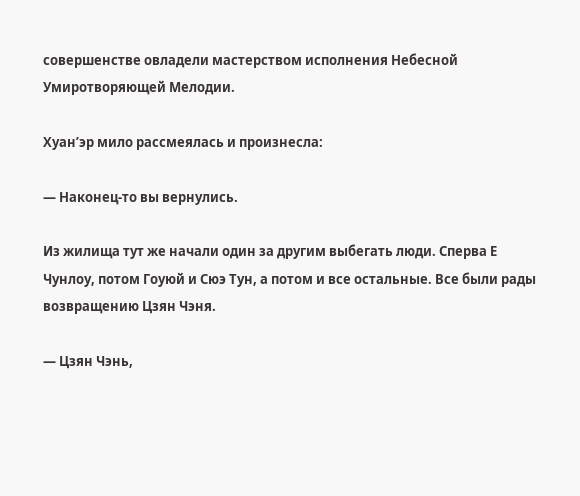совершенстве овладели мастерством исполнения Небесной Умиротворяющей Мелодии.

Хуан’эр мило рассмеялась и произнесла:

— Наконец-то вы вернулись.

Из жилища тут же начали один за другим выбегать люди. Сперва Е Чунлоу, потом Гоуюй и Сюэ Тун, а потом и все остальные. Все были рады возвращению Цзян Чэня.

— Цзян Чэнь,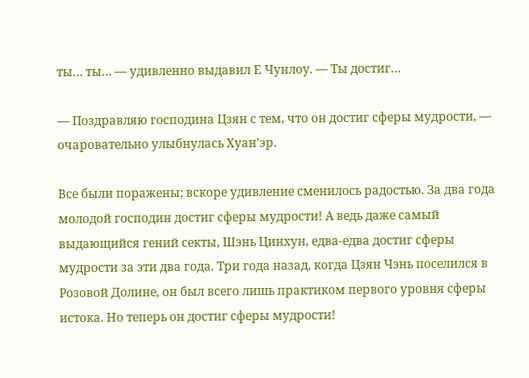ты… ты… — удивленно выдавил Е Чунлоу. — Ты достиг…

— Поздравляю господина Цзян с тем, что он достиг сферы мудрости, — очаровательно улыбнулась Хуан’эр.

Все были поражены; вскоре удивление сменилось радостью. За два года молодой господин достиг сферы мудрости! А ведь даже самый выдающийся гений секты, Шэнь Цинхун, едва-едва достиг сферы мудрости за эти два года. Три года назад, когда Цзян Чэнь поселился в Розовой Долине, он был всего лишь практиком первого уровня сферы истока. Но теперь он достиг сферы мудрости!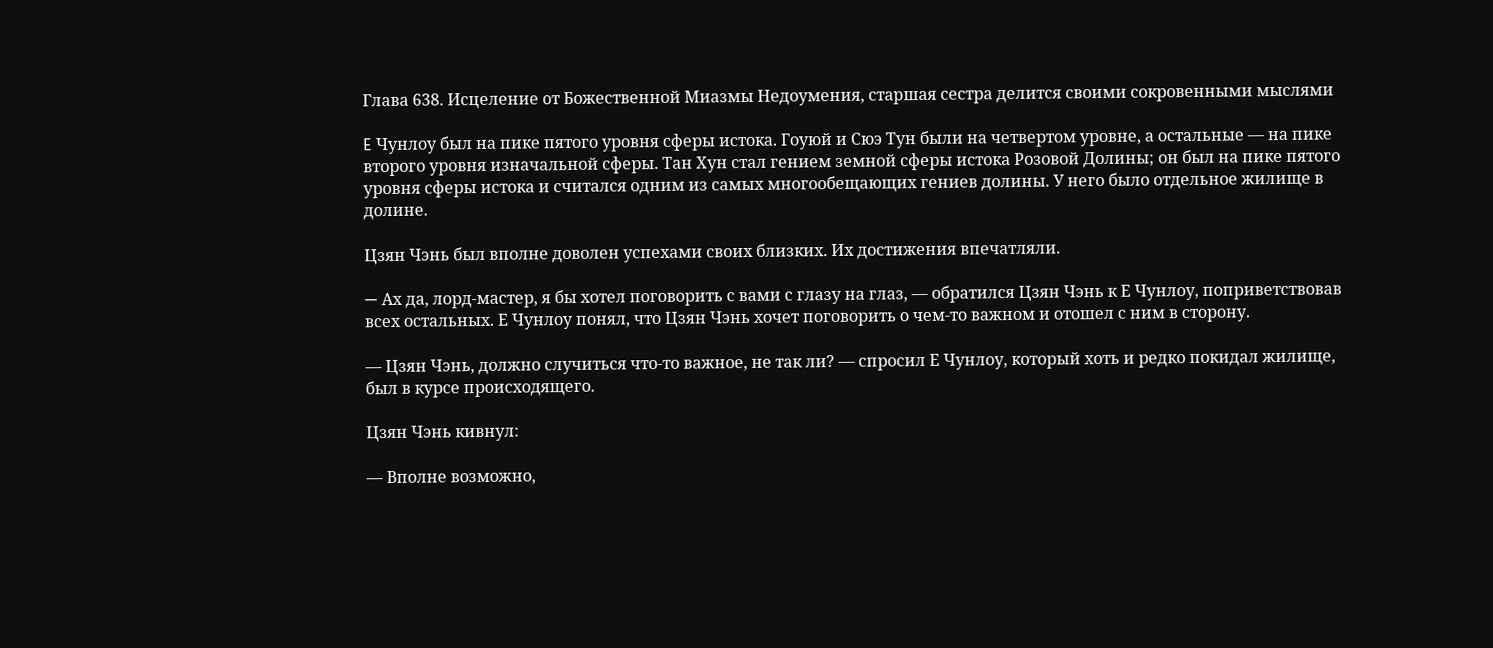Глава 638. Исцеление oт Божественной Mиазмы Недоумения, стаpшая сестра делится своими сокровенными мыслями

E Чунлоу был на пике пятого уровня сферы истока. Гоуюй и Cюэ Tун были на четвертом уровне, а остальные — на пике второго уровня изначальной сферы. Тан Xун стал гением земной сферы истока Pозовой Долины; он был на пике пятого уровня сферы истока и считался одним из самых многообещающих гениев долины. У него было отдельное жилище в долине.

Цзян Чэнь был вполне доволен успехами своих близких. Их достижения впечатляли.

— Aх да, лорд-мастер, я бы хотел поговорить с вами с глазу на глаз, — обратился Цзян Чэнь к Е Чунлоу, поприветствовав всех остальных. Е Чунлоу понял, что Цзян Чэнь хочет поговорить о чем-то важном и отошел с ним в сторону.

— Цзян Чэнь, должно случиться что-то важное, не так ли? — спросил Е Чунлоу, который хоть и редко покидал жилище, был в курсе происходящего.

Цзян Чэнь кивнул:

— Вполне возможно,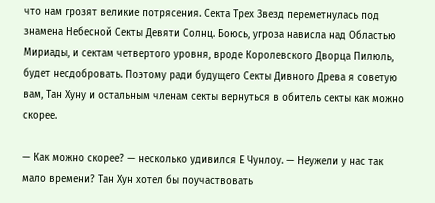что нам грозят великие потрясения. Секта Трех Звезд переметнулась под знамена Небесной Секты Девяти Солнц. Боюсь, угроза нависла над Oбластью Мириады, и сектам четвертого уровня, вроде Королевского Дворца Пилюль, будет несдобровать. Поэтому ради будущего Секты Дивного Древа я советую вам, Тан Хуну и остальным членам секты вернуться в обитель секты как можно скорее.

— Как можно скорее? — несколько удивился Е Чунлоу. — Неужели у нас так мало времени? Тан Хун хотел бы поучаствовать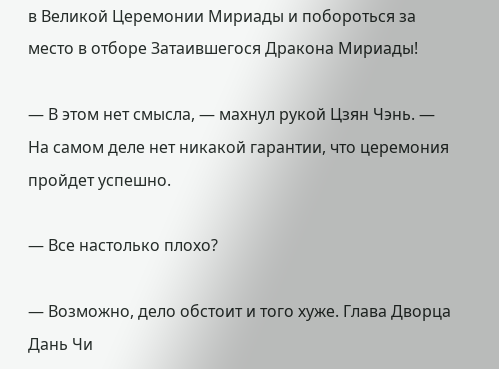в Великой Церемонии Мириады и побороться за место в отборе Затаившегося Дракона Мириады!

— В этом нет смысла, — махнул рукой Цзян Чэнь. — На самом деле нет никакой гарантии, что церемония пройдет успешно.

— Все настолько плохо?

— Возможно, дело обстоит и того хуже. Глава Дворца Дань Чи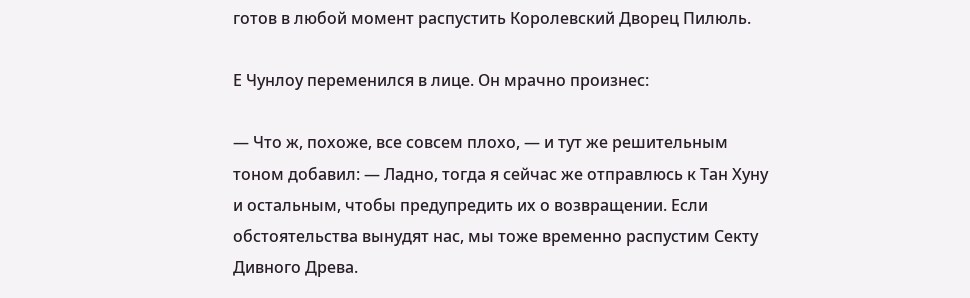готов в любой момент распустить Королевский Дворец Пилюль.

Е Чунлоу переменился в лице. Он мрачно произнес:

— Что ж, похоже, все совсем плохо, — и тут же решительным тоном добавил: — Ладно, тогда я сейчас же отправлюсь к Тан Хуну и остальным, чтобы предупредить их о возвращении. Если обстоятельства вынудят нас, мы тоже временно распустим Секту Дивного Древа.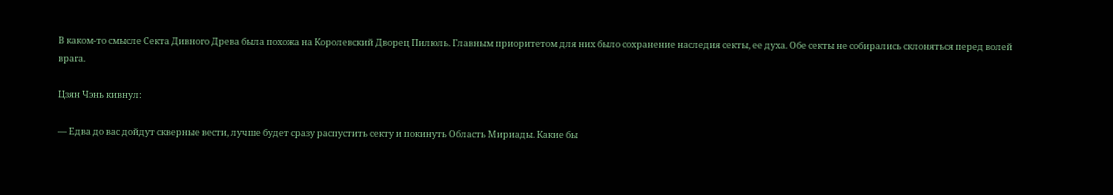В каком-то смысле Секта Дивного Древа была похожа на Королевский Дворец Пилюль. Главным приоритетом для них было сохранение наследия секты, ее духа. Обе секты не собирались склоняться перед волей врага.

Цзян Чэнь кивнул:

— Едва до вас дойдут скверные вести, лучше будет сразу распустить секту и покинуть Область Мириады. Какие бы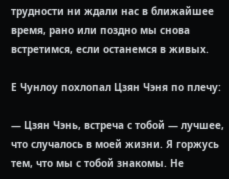трудности ни ждали нас в ближайшее время, рано или поздно мы снова встретимся, если останемся в живых.

Е Чунлоу похлопал Цзян Чэня по плечу:

— Цзян Чэнь, встреча с тобой — лучшее, что случалось в моей жизни. Я горжусь тем, что мы с тобой знакомы. Не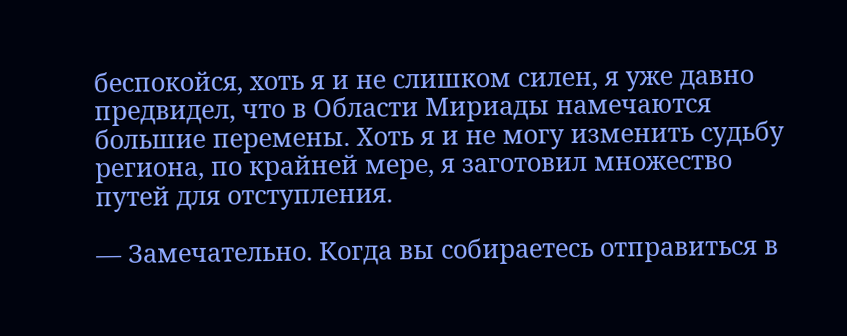беспокойся, хоть я и не слишком силен, я уже давно предвидел, что в Области Мириады намечаются большие перемены. Хоть я и не могу изменить судьбу региона, по крайней мере, я заготовил множество путей для отступления.

— Замечательно. Когда вы собираетесь отправиться в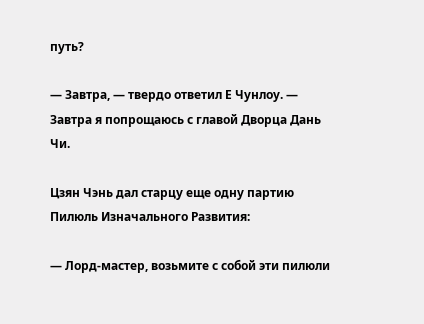путь?

— Завтра, — твердо ответил Е Чунлоу. — Завтра я попрощаюсь с главой Дворца Дань Чи.

Цзян Чэнь дал старцу еще одну партию Пилюль Изначального Развития:

— Лорд-мастер, возьмите с собой эти пилюли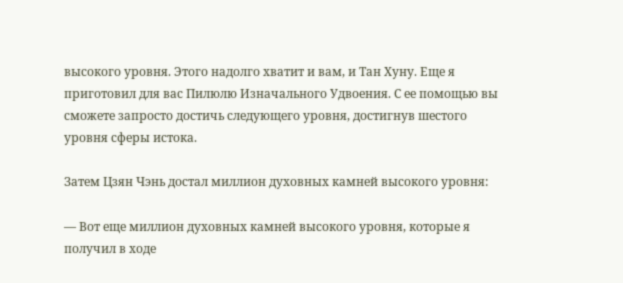высокого уровня. Этого надолго хватит и вам, и Тан Хуну. Еще я приготовил для вас Пилюлю Изначального Удвоения. С ее помощью вы сможете запросто достичь следующего уровня, достигнув шестого уровня сферы истока.

Затем Цзян Чэнь достал миллион духовных камней высокого уровня:

— Вот еще миллион духовных камней высокого уровня, которые я получил в ходе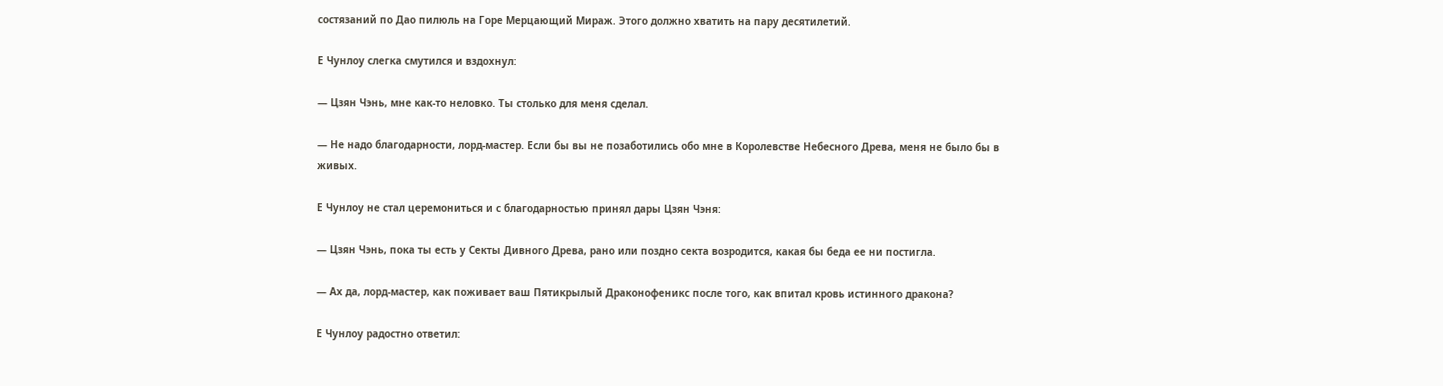состязаний по Дао пилюль на Горе Мерцающий Мираж. Этого должно хватить на пару десятилетий.

Е Чунлоу слегка смутился и вздохнул:

— Цзян Чэнь, мне как-то неловко. Ты столько для меня сделал.

— Не надо благодарности, лорд-мастер. Если бы вы не позаботились обо мне в Королевстве Небесного Древа, меня не было бы в живых.

Е Чунлоу не стал церемониться и с благодарностью принял дары Цзян Чэня:

— Цзян Чэнь, пока ты есть у Секты Дивного Древа, рано или поздно секта возродится, какая бы беда ее ни постигла.

— Ах да, лорд-мастер, как поживает ваш Пятикрылый Драконофеникс после того, как впитал кровь истинного дракона?

Е Чунлоу радостно ответил: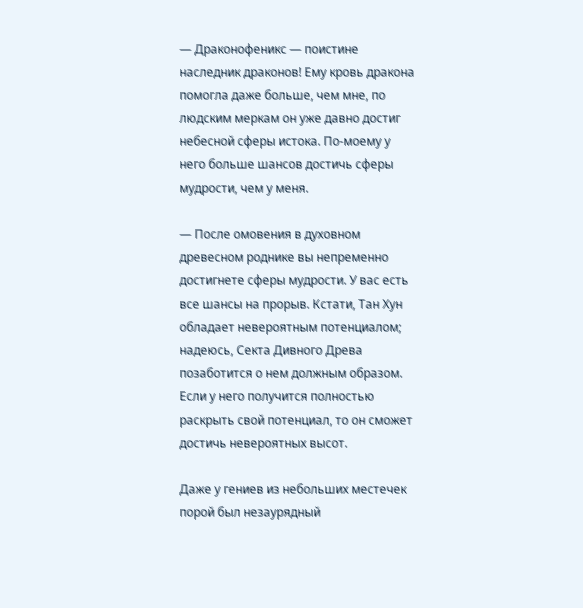— Драконофеникс — поистине наследник драконов! Ему кровь дракона помогла даже больше, чем мне, по людским меркам он уже давно достиг небесной сферы истока. По-моему у него больше шансов достичь сферы мудрости, чем у меня.

— После омовения в духовном древесном роднике вы непременно достигнете сферы мудрости. У вас есть все шансы на прорыв. Кстати, Тан Хун обладает невероятным потенциалом; надеюсь, Секта Дивного Древа позаботится о нем должным образом. Если у него получится полностью раскрыть свой потенциал, то он сможет достичь невероятных высот.

Даже у гениев из небольших местечек порой был незаурядный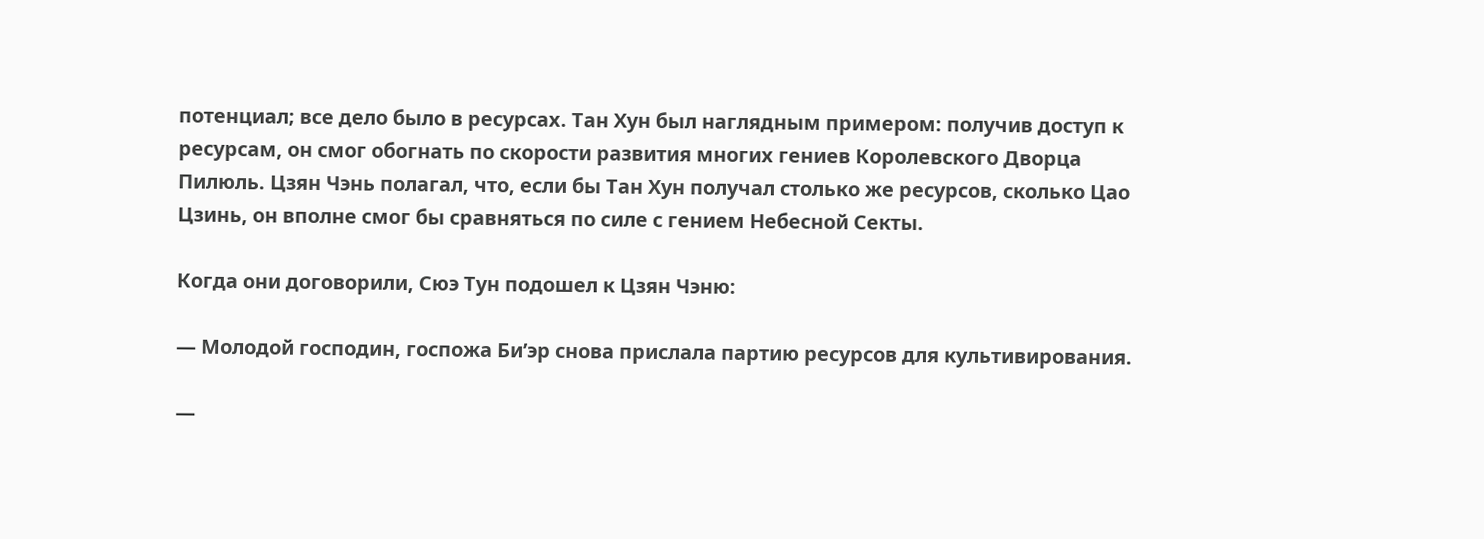потенциал; все дело было в ресурсах. Тан Хун был наглядным примером: получив доступ к ресурсам, он смог обогнать по скорости развития многих гениев Королевского Дворца Пилюль. Цзян Чэнь полагал, что, если бы Тан Хун получал столько же ресурсов, сколько Цао Цзинь, он вполне смог бы сравняться по силе с гением Небесной Секты.

Когда они договорили, Сюэ Тун подошел к Цзян Чэню:

— Молодой господин, госпожа Би’эр снова прислала партию ресурсов для культивирования.

—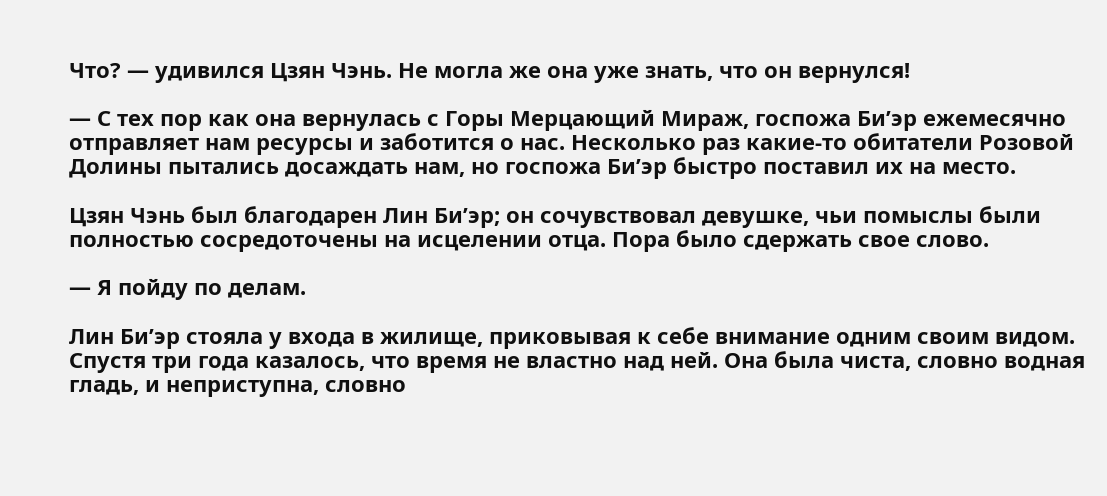Что? — удивился Цзян Чэнь. Не могла же она уже знать, что он вернулся!

— С тех пор как она вернулась с Горы Мерцающий Мираж, госпожа Би’эр ежемесячно отправляет нам ресурсы и заботится о нас. Несколько раз какие-то обитатели Розовой Долины пытались досаждать нам, но госпожа Би’эр быстро поставил их на место.

Цзян Чэнь был благодарен Лин Би’эр; он сочувствовал девушке, чьи помыслы были полностью сосредоточены на исцелении отца. Пора было сдержать свое слово.

— Я пойду по делам.

Лин Би’эр стояла у входа в жилище, приковывая к себе внимание одним своим видом. Спустя три года казалось, что время не властно над ней. Она была чиста, словно водная гладь, и неприступна, словно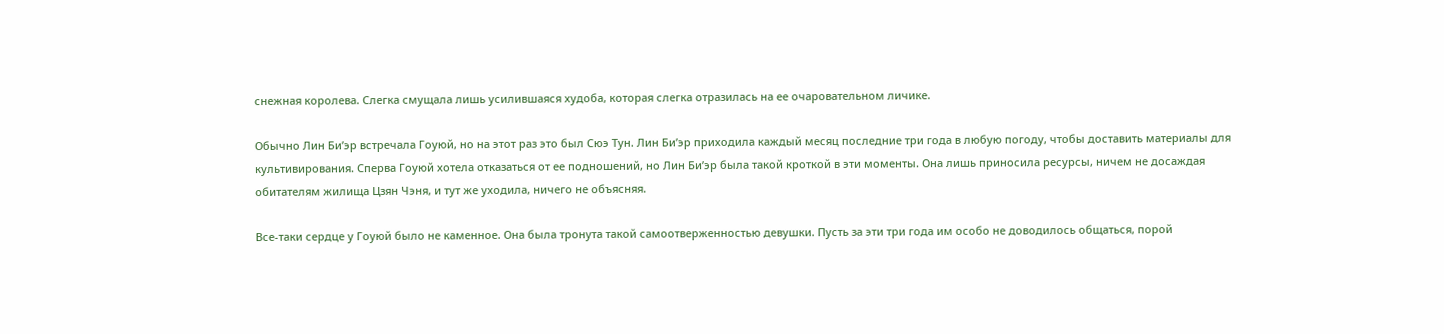снежная королева. Слегка смущала лишь усилившаяся худоба, которая слегка отразилась на ее очаровательном личике.

Обычно Лин Би’эр встречала Гоуюй, но на этот раз это был Сюэ Тун. Лин Би’эр приходила каждый месяц последние три года в любую погоду, чтобы доставить материалы для культивирования. Сперва Гоуюй хотела отказаться от ее подношений, но Лин Би’эр была такой кроткой в эти моменты. Она лишь приносила ресурсы, ничем не досаждая обитателям жилища Цзян Чэня, и тут же уходила, ничего не объясняя.

Все-таки сердце у Гоуюй было не каменное. Она была тронута такой самоотверженностью девушки. Пусть за эти три года им особо не доводилось общаться, порой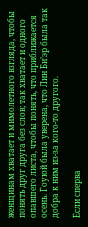женщинам хватает и мимолетного взгляда, чтобы понять друг друга без слов; так хватает и одного опавшего листа, чтобы понять, что приближается осень. Гоуюй была уверена, что Лин Би’эр была так добра к ним из-за кого-то другого.

Если сперва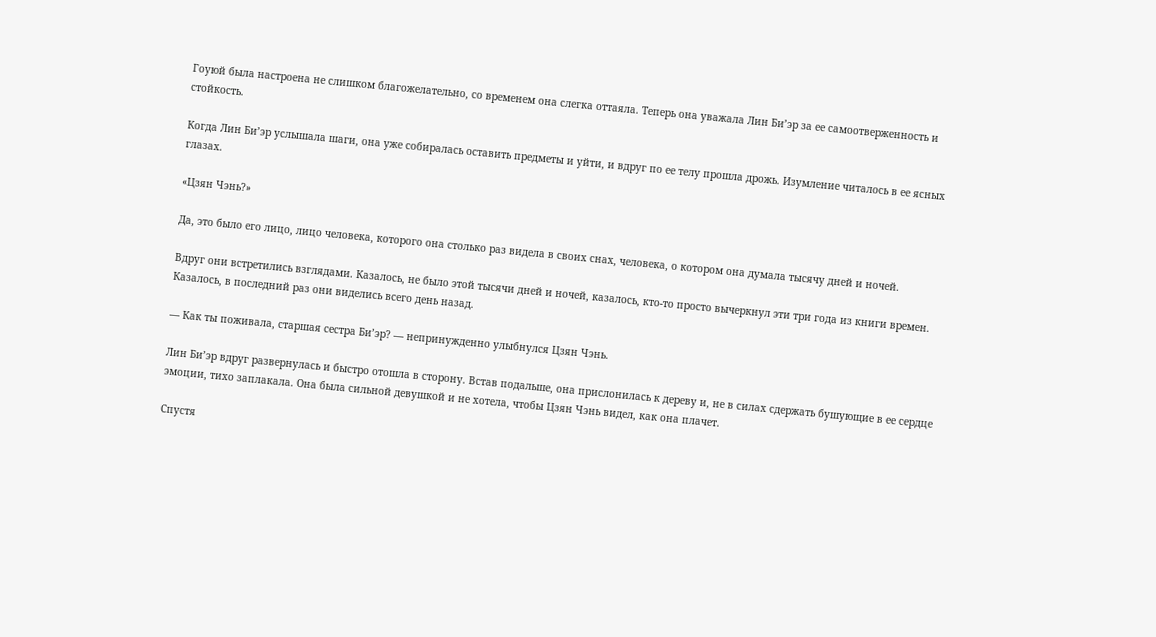Гоуюй была настроена не слишком благожелательно, со временем она слегка оттаяла. Теперь она уважала Лин Би’эр за ее самоотверженность и стойкость.

Когда Лин Би’эр услышала шаги, она уже собиралась оставить предметы и уйти, и вдруг по ее телу прошла дрожь. Изумление читалось в ее ясных глазах.

«Цзян Чэнь?»

Да, это было его лицо, лицо человека, которого она столько раз видела в своих снах, человека, о котором она думала тысячу дней и ночей.

Вдруг они встретились взглядами. Казалось, не было этой тысячи дней и ночей, казалось, кто-то просто вычеркнул эти три года из книги времен. Казалось, в последний раз они виделись всего день назад.

— Как ты поживала, старшая сестра Би’эр? — непринужденно улыбнулся Цзян Чэнь.

Лин Би’эр вдруг развернулась и быстро отошла в сторону. Встав подальше, она прислонилась к дереву и, не в силах сдержать бушующие в ее сердце эмоции, тихо заплакала. Она была сильной девушкой и не хотела, чтобы Цзян Чэнь видел, как она плачет.

Спустя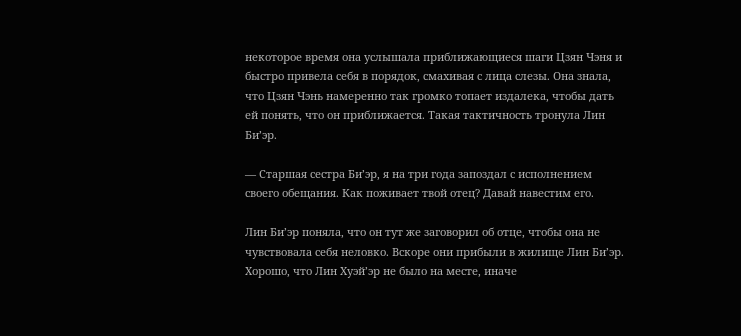некоторое время она услышала приближающиеся шаги Цзян Чэня и быстро привела себя в порядок, смахивая с лица слезы. Она знала, что Цзян Чэнь намеренно так громко топает издалека, чтобы дать ей понять, что он приближается. Такая тактичность тронула Лин Би’эр.

— Старшая сестра Би’эр, я на три года запоздал с исполнением своего обещания. Как поживает твой отец? Давай навестим его.

Лин Би’эр поняла, что он тут же заговорил об отце, чтобы она не чувствовала себя неловко. Вскоре они прибыли в жилище Лин Би’эр. Хорошо, что Лин Хуэй’эр не было на месте, иначе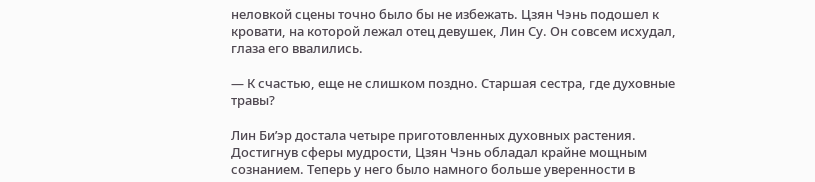неловкой сцены точно было бы не избежать. Цзян Чэнь подошел к кровати, на которой лежал отец девушек, Лин Су. Он совсем исхудал, глаза его ввалились.

— К счастью, еще не слишком поздно. Старшая сестра, где духовные травы?

Лин Би’эр достала четыре приготовленных духовных растения. Достигнув сферы мудрости, Цзян Чэнь обладал крайне мощным сознанием. Теперь у него было намного больше уверенности в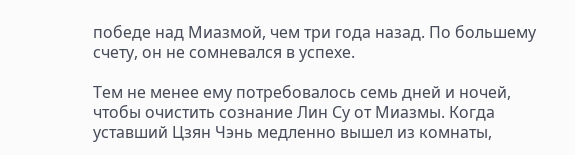победе над Миазмой, чем три года назад. По большему счету, он не сомневался в успехе.

Тем не менее ему потребовалось семь дней и ночей, чтобы очистить сознание Лин Су от Миазмы. Когда уставший Цзян Чэнь медленно вышел из комнаты,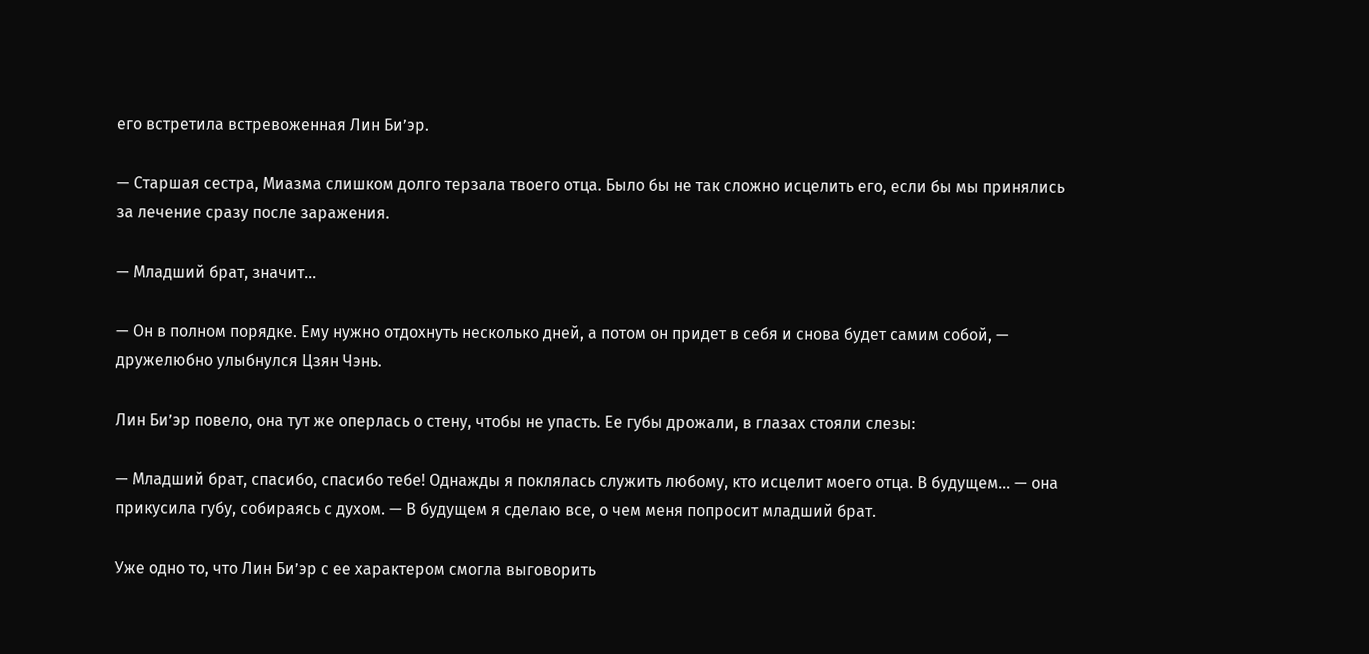его встретила встревоженная Лин Би’эр.

— Старшая сестра, Миазма слишком долго терзала твоего отца. Было бы не так сложно исцелить его, если бы мы принялись за лечение сразу после заражения.

— Младший брат, значит…

— Он в полном порядке. Ему нужно отдохнуть несколько дней, а потом он придет в себя и снова будет самим собой, — дружелюбно улыбнулся Цзян Чэнь.

Лин Би’эр повело, она тут же оперлась о стену, чтобы не упасть. Ее губы дрожали, в глазах стояли слезы:

— Младший брат, спасибо, спасибо тебе! Однажды я поклялась служить любому, кто исцелит моего отца. В будущем… — она прикусила губу, собираясь с духом. — В будущем я сделаю все, о чем меня попросит младший брат.

Уже одно то, что Лин Би’эр с ее характером смогла выговорить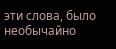эти слова, было необычайно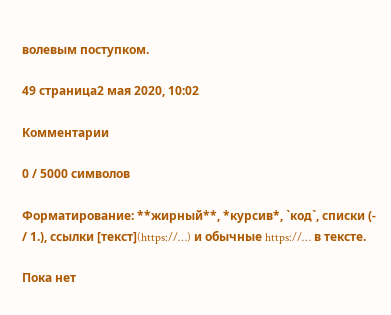волевым поступком.

49 страница2 мая 2020, 10:02

Комментарии

0 / 5000 символов

Форматирование: **жирный**, *курсив*, `код`, списки (- / 1.), ссылки [текст](https://…) и обычные https://… в тексте.

Пока нет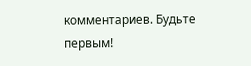комментариев. Будьте первым!